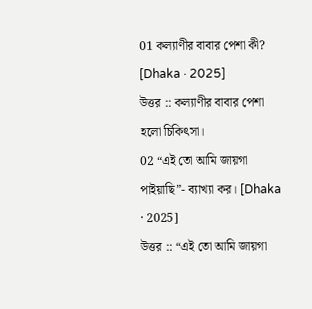01 কল্যাণীর বাবার পেশা কী? [Dhaka · 2025]
উত্তর :: কল্যাণীর বাবার পেশা হলো চিকিৎসা।
02 “এই তো আমি জায়গা পাইয়াছি”- ব্যাখ্যা কর। [Dhaka · 2025]
উত্তর :: “এই তো আমি জায়গা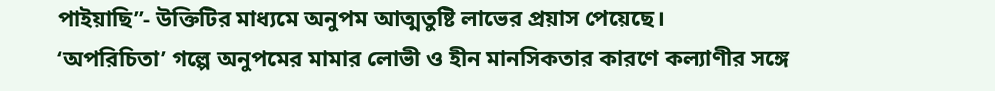পাইয়াছি”- উক্তিটির মাধ্যমে অনুপম আত্মতুষ্টি লাভের প্রয়াস পেয়েছে।
‘অপরিচিতা’ গল্পে অনুপমের মামার লোভী ও হীন মানসিকতার কারণে কল্যাণীর সঙ্গে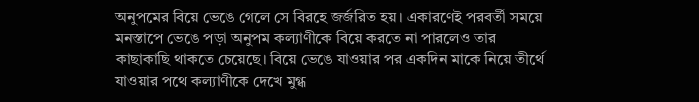অনুপমের বিয়ে ভেঙে গেলে সে বিরহে জর্জরিত হয়। একারণেই পরবর্তী সময়ে মনস্তাপে ভেঙে পড়া অনুপম কল্যাণীকে বিয়ে করতে না পারলেও তার কাছাকাছি থাকতে চেয়েছে। বিয়ে ভেঙে যাওয়ার পর একদিন মাকে নিয়ে তীর্থে যাওয়ার পথে কল্যাণীকে দেখে মুগ্ধ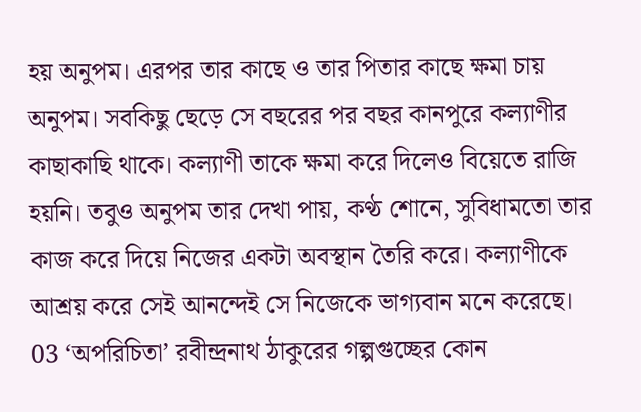হয় অনুপম। এরপর তার কাছে ও তার পিতার কাছে ক্ষমা চায় অনুপম। সবকিছু ছেড়ে সে বছরের পর বছর কানপুরে কল্যাণীর কাছাকাছি থাকে। কল্যাণী তাকে ক্ষমা করে দিলেও বিয়েতে রাজি হয়নি। তবুও অনুপম তার দেখা পায়, কণ্ঠ শোনে, সুবিধামতো তার কাজ করে দিয়ে নিজের একটা অবস্থান তৈরি করে। কল্যাণীকে আশ্রয় করে সেই আনন্দেই সে নিজেকে ভাগ্যবান মনে করেছে।
03 ‘অপরিচিতা’ রবীন্দ্রনাথ ঠাকুরের গল্পগুচ্ছের কোন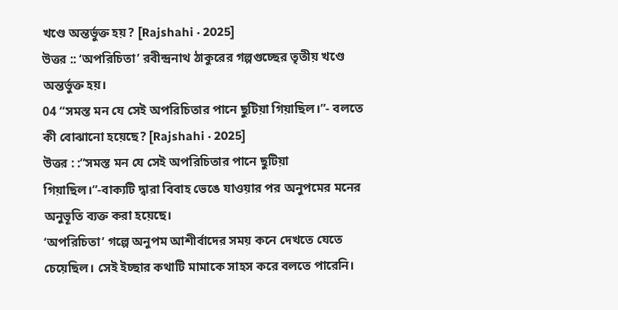খণ্ডে অন্তর্ভুক্ত হয়? [Rajshahi · 2025]
উত্তর :: ‘অপরিচিতা’ রবীন্দ্রনাথ ঠাকুরের গল্পগুচ্ছের তৃতীয় খণ্ডে অন্তর্ভুক্ত হয়।
04 “সমস্ত মন যে সেই অপরিচিতার পানে ছুটিয়া গিয়াছিল।”- বলতে কী বোঝানো হয়েছে? [Rajshahi · 2025]
উত্তর : :”সমস্ত মন যে সেই অপরিচিতার পানে ছুটিয়া গিয়াছিল।”-বাক্যটি দ্বারা বিবাহ ভেঙে যাওয়ার পর অনুপমের মনের অনুভূতি ব্যক্ত করা হয়েছে।
‘অপরিচিতা’ গল্পে অনুপম আশীর্বাদের সময় কনে দেখতে যেতে চেয়েছিল। সেই ইচ্ছার কথাটি মামাকে সাহস করে বলতে পারেনি।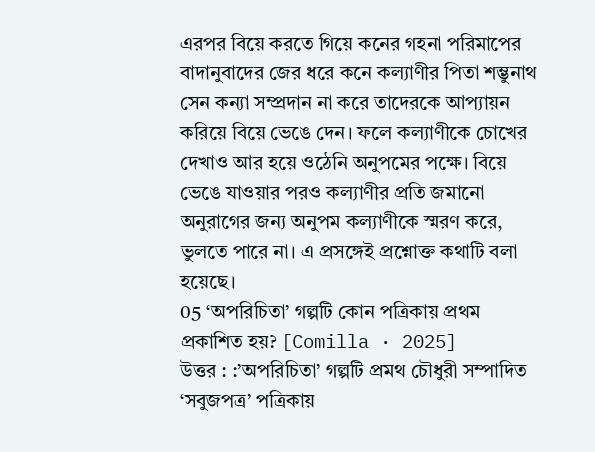এরপর বিয়ে করতে গিয়ে কনের গহনা পরিমাপের বাদানুবাদের জের ধরে কনে কল্যাণীর পিতা শম্ভুনাথ সেন কন্যা সম্প্রদান না করে তাদেরকে আপ্যায়ন করিয়ে বিয়ে ভেঙে দেন। ফলে কল্যাণীকে চোখের দেখাও আর হয়ে ওঠেনি অনুপমের পক্ষে। বিয়ে ভেঙে যাওয়ার পরও কল্যাণীর প্রতি জমানো অনুরাগের জন্য অনুপম কল্যাণীকে স্মরণ করে, ভুলতে পারে না। এ প্রসঙ্গেই প্রশ্নোক্ত কথাটি বলা হয়েছে।
05 ‘অপরিচিতা’ গল্পটি কোন পত্রিকায় প্রথম প্রকাশিত হয়? [Comilla · 2025]
উত্তর : :’অপরিচিতা’ গল্পটি প্রমথ চৌধুরী সম্পাদিত ‘সবুজপত্র’ পত্রিকায়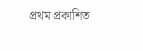প্রথম প্রকাশিত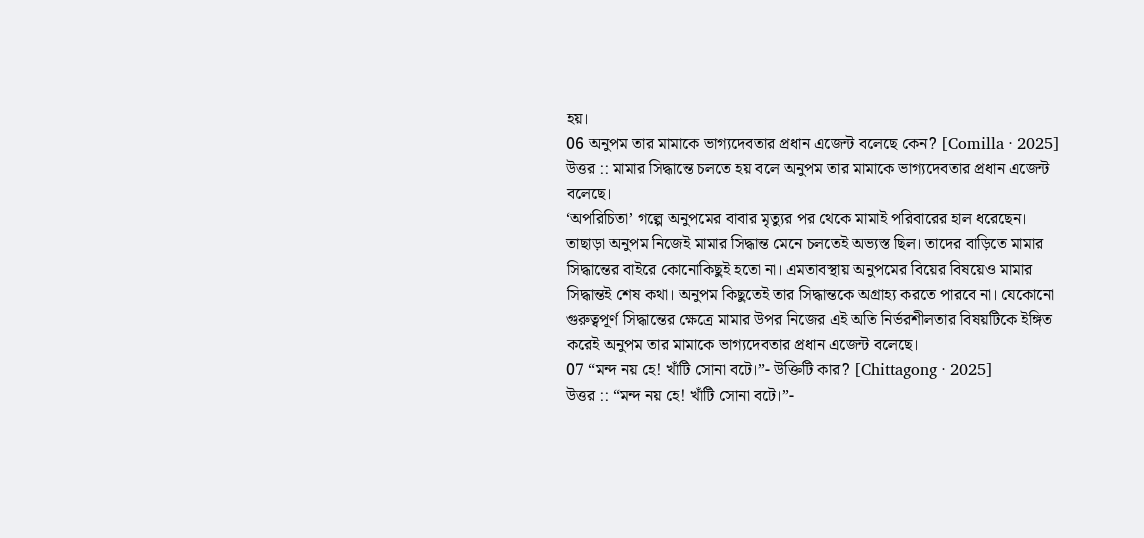হয়।
06 অনুপম তার মামাকে ভাগ্যদেবতার প্রধান এজেন্ট বলেছে কেন? [Comilla · 2025]
উত্তর :: মামার সিদ্ধান্তে চলতে হয় বলে অনুপম তার মামাকে ভাগ্যদেবতার প্রধান এজেন্ট বলেছে।
‘অপরিচিতা’ গল্পে অনুপমের বাবার মৃত্যুর পর থেকে মামাই পরিবারের হাল ধরেছেন। তাছাড়া অনুপম নিজেই মামার সিদ্ধান্ত মেনে চলতেই অভ্যস্ত ছিল। তাদের বাড়িতে মামার সিদ্ধান্তের বাইরে কোনোকিছুই হতো না। এমতাবস্থায় অনুপমের বিয়ের বিষয়েও মামার সিদ্ধান্তই শেষ কথা। অনুপম কিছুতেই তার সিদ্ধান্তকে অগ্রাহ্য করতে পারবে না। যেকোনো গুরুত্বপূর্ণ সিদ্ধান্তের ক্ষেত্রে মামার উপর নিজের এই অতি নির্ভরশীলতার বিষয়টিকে ইঙ্গিত করেই অনুপম তার মামাকে ভাগ্যদেবতার প্রধান এজেন্ট বলেছে।
07 “মন্দ নয় হে! খাঁটি সোনা বটে।”- উক্তিটি কার? [Chittagong · 2025]
উত্তর :: “মন্দ নয় হে! খাঁটি সোনা বটে।”-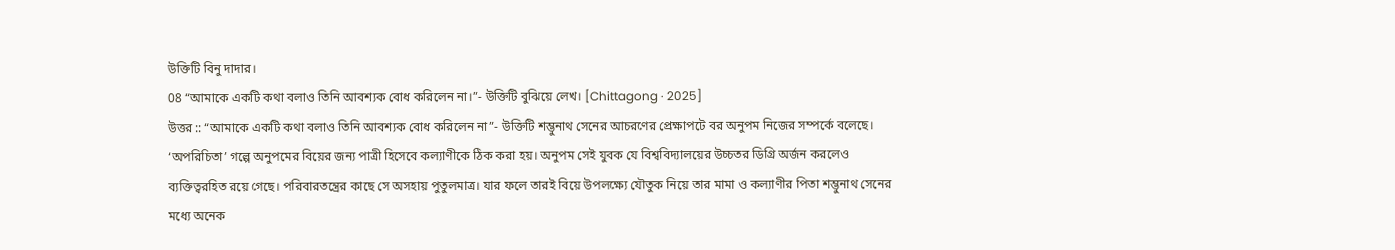উক্তিটি বিনু দাদার।
08 “আমাকে একটি কথা বলাও তিনি আবশ্যক বোধ করিলেন না।”- উক্তিটি বুঝিয়ে লেখ। [Chittagong · 2025]
উত্তর :: “আমাকে একটি কথা বলাও তিনি আবশ্যক বোধ করিলেন না”- উক্তিটি শম্ভুনাথ সেনের আচরণের প্রেক্ষাপটে বর অনুপম নিজের সম্পর্কে বলেছে। ‘অপরিচিতা’ গল্পে অনুপমের বিয়ের জন্য পাত্রী হিসেবে কল্যাণীকে ঠিক করা হয়। অনুপম সেই যুবক যে বিশ্ববিদ্যালয়ের উচ্চতর ডিগ্রি অর্জন করলেও ব্যক্তিত্বরহিত রয়ে গেছে। পরিবারতন্ত্রের কাছে সে অসহায় পুতুলমাত্র। যার ফলে তারই বিয়ে উপলক্ষ্যে যৌতুক নিয়ে তার মামা ও কল্যাণীর পিতা শম্ভুনাথ সেনের মধ্যে অনেক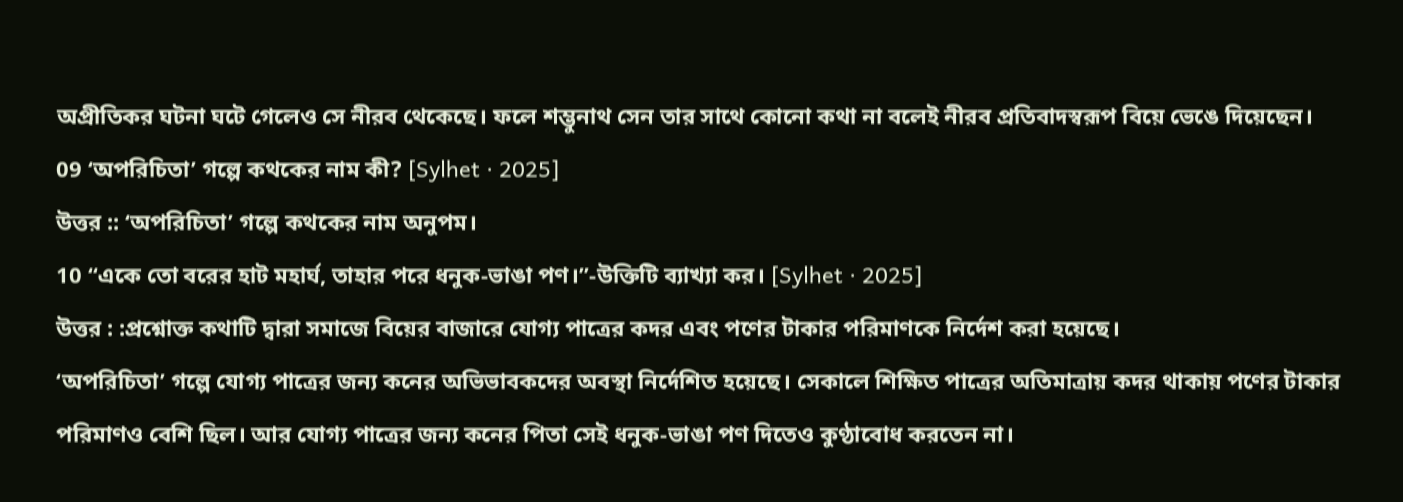অপ্রীতিকর ঘটনা ঘটে গেলেও সে নীরব থেকেছে। ফলে শম্ভুনাথ সেন তার সাথে কোনো কথা না বলেই নীরব প্রতিবাদস্বরূপ বিয়ে ভেঙে দিয়েছেন।
09 ‘অপরিচিতা’ গল্পে কথকের নাম কী? [Sylhet · 2025]
উত্তর :: ‘অপরিচিতা’ গল্পে কথকের নাম অনুপম।
10 “একে তো বরের হাট মহার্ঘ, তাহার পরে ধনুক-ভাঙা পণ।”-উক্তিটি ব্যাখ্যা কর। [Sylhet · 2025]
উত্তর : :প্রশ্নোক্ত কথাটি দ্বারা সমাজে বিয়ের বাজারে যোগ্য পাত্রের কদর এবং পণের টাকার পরিমাণকে নির্দেশ করা হয়েছে।
‘অপরিচিতা’ গল্পে যোগ্য পাত্রের জন্য কনের অভিভাবকদের অবস্থা নির্দেশিত হয়েছে। সেকালে শিক্ষিত পাত্রের অতিমাত্রায় কদর থাকায় পণের টাকার পরিমাণও বেশি ছিল। আর যোগ্য পাত্রের জন্য কনের পিতা সেই ধনুক-ভাঙা পণ দিতেও কুণ্ঠাবোধ করতেন না।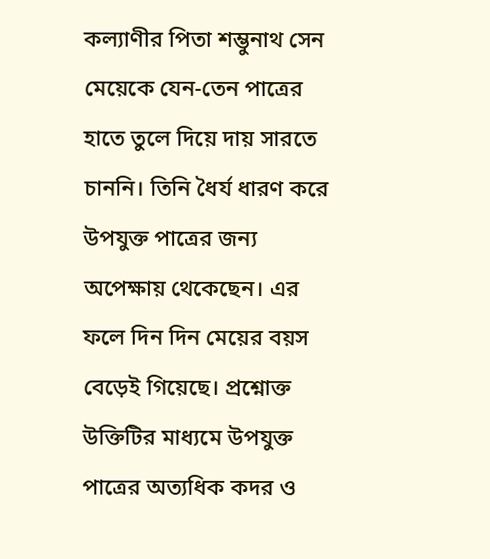কল্যাণীর পিতা শম্ভুনাথ সেন মেয়েকে যেন-তেন পাত্রের হাতে তুলে দিয়ে দায় সারতে চাননি। তিনি ধৈর্য ধারণ করে উপযুক্ত পাত্রের জন্য অপেক্ষায় থেকেছেন। এর ফলে দিন দিন মেয়ের বয়স বেড়েই গিয়েছে। প্রশ্নোক্ত উক্তিটির মাধ্যমে উপযুক্ত পাত্রের অত্যধিক কদর ও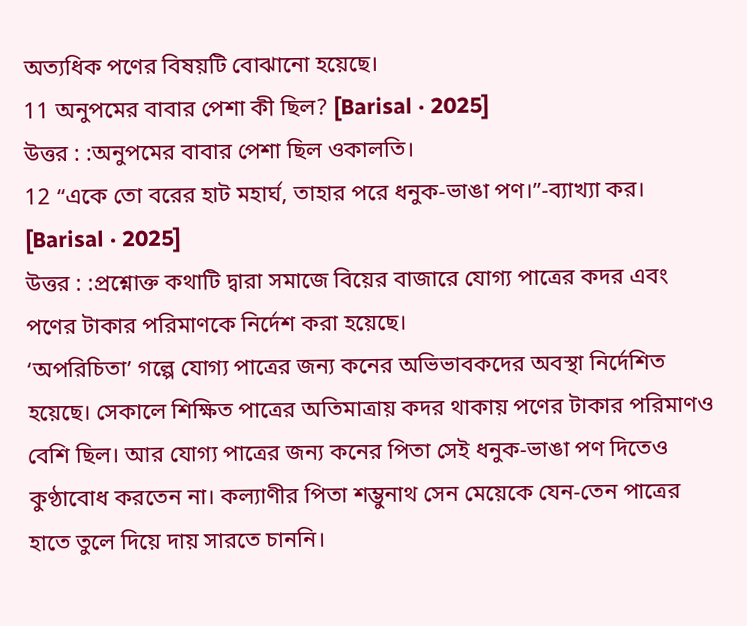অত্যধিক পণের বিষয়টি বোঝানো হয়েছে।
11 অনুপমের বাবার পেশা কী ছিল? [Barisal · 2025]
উত্তর : :অনুপমের বাবার পেশা ছিল ওকালতি।
12 “একে তো বরের হাট মহার্ঘ, তাহার পরে ধনুক-ভাঙা পণ।”-ব্যাখ্যা কর। [Barisal · 2025]
উত্তর : :প্রশ্নোক্ত কথাটি দ্বারা সমাজে বিয়ের বাজারে যোগ্য পাত্রের কদর এবং পণের টাকার পরিমাণকে নির্দেশ করা হয়েছে।
‘অপরিচিতা’ গল্পে যোগ্য পাত্রের জন্য কনের অভিভাবকদের অবস্থা নির্দেশিত হয়েছে। সেকালে শিক্ষিত পাত্রের অতিমাত্রায় কদর থাকায় পণের টাকার পরিমাণও বেশি ছিল। আর যোগ্য পাত্রের জন্য কনের পিতা সেই ধনুক-ভাঙা পণ দিতেও কুণ্ঠাবোধ করতেন না। কল্যাণীর পিতা শম্ভুনাথ সেন মেয়েকে যেন-তেন পাত্রের হাতে তুলে দিয়ে দায় সারতে চাননি।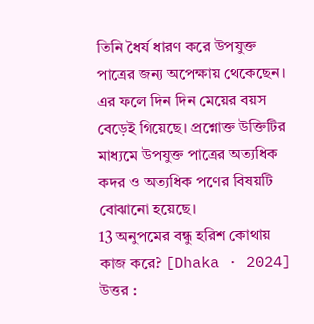তিনি ধৈর্য ধারণ করে উপযুক্ত পাত্রের জন্য অপেক্ষায় থেকেছেন। এর ফলে দিন দিন মেয়ের বয়স বেড়েই গিয়েছে। প্রশ্নোক্ত উক্তিটির মাধ্যমে উপযুক্ত পাত্রের অত্যধিক কদর ও অত্যধিক পণের বিষয়টি বোঝানো হয়েছে।
13 অনুপমের বন্ধু হরিশ কোথায় কাজ করে? [Dhaka · 2024]
উত্তর :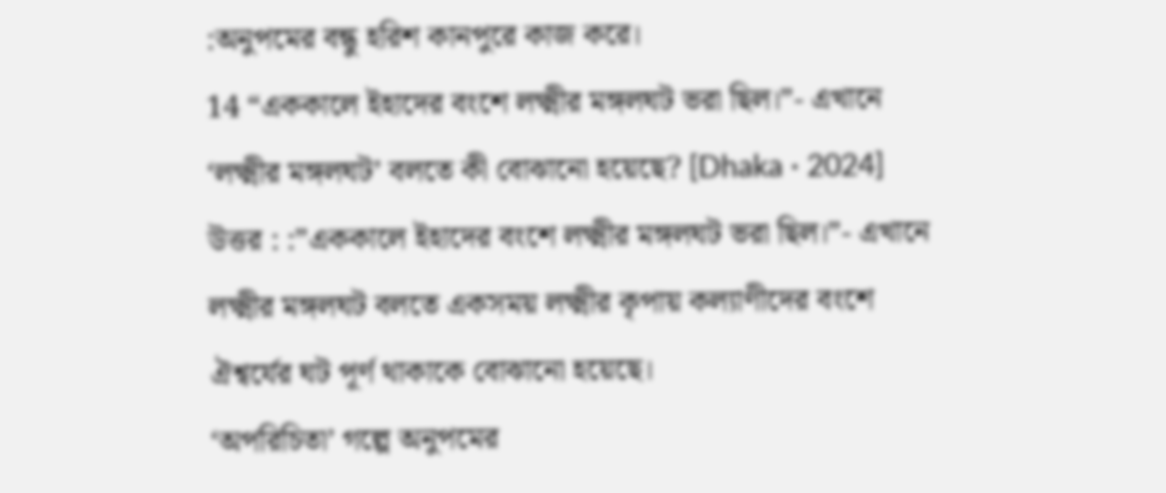:অনুপমের বন্ধু হরিশ কানপুরে কাজ করে।
14 “এককালে ইহাদের বংশে লক্ষ্মীর মঙ্গলঘট ভরা ছিল।”- এখানে ‘লক্ষ্মীর মঙ্গলঘট’ বলতে কী বোঝানো হয়েছে? [Dhaka · 2024]
উত্তর : :”এককালে ইহাদের বংশে লক্ষ্মীর মঙ্গলঘট ভরা ছিল।”- এখানে লক্ষ্মীর মঙ্গলঘট বলতে একসময় লক্ষ্মীর কৃপায় কল্যাণীদের বংশে ঐশ্বর্যের ঘট পূর্ণ থাকাকে বোঝানো হয়েছে।
‘অপরিচিতা’ গল্পে অনুপমের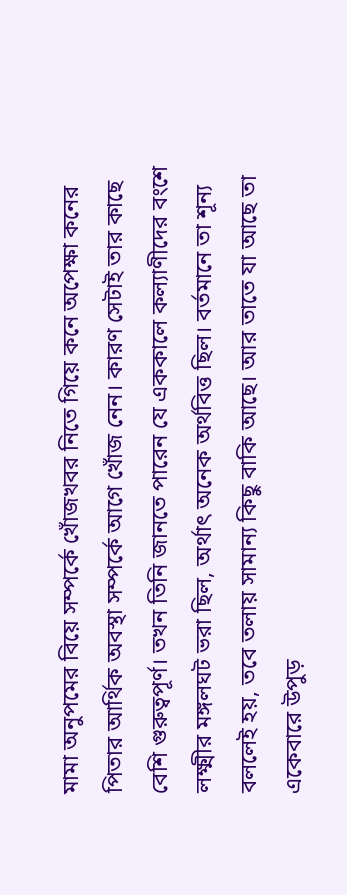মামা অনুপমের বিয়ে সম্পর্কে খোঁজখবর নিতে গিয়ে কনে অপেক্ষা কনের পিতার আর্থিক অবস্থা সম্পর্কে আগে খোঁজ নেন। কারণ সেটাই তার কাছে বেশি গুরুত্বপূর্ণ। তখন তিনি জানতে পারেন যে এককালে কল্যাণীদের বংশে লক্ষ্মীর মঙ্গলঘট ভরা ছিল, অর্থাৎ অনেক অর্থবিত্ত ছিল। বর্তমানে তা শূন্য বললেই হয়, তবে তলায় সামান্য কিছু বাকি আছে। আর তাতে যা আছে তা একেবারে উপুড়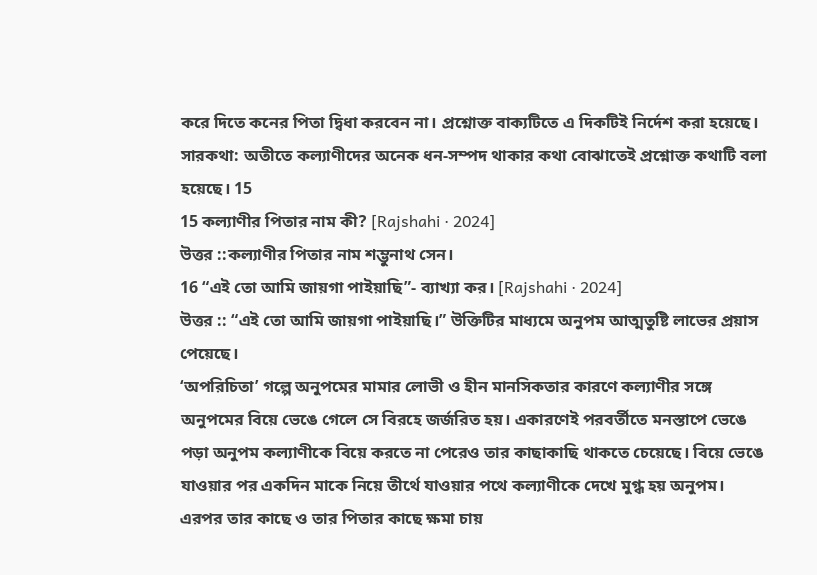করে দিতে কনের পিতা দ্বিধা করবেন না। প্রশ্নোক্ত বাক্যটিতে এ দিকটিই নির্দেশ করা হয়েছে। সারকথা: অতীতে কল্যাণীদের অনেক ধন-সম্পদ থাকার কথা বোঝাতেই প্রশ্নোক্ত কথাটি বলা হয়েছে। 15
15 কল্যাণীর পিতার নাম কী? [Rajshahi · 2024]
উত্তর ::কল্যাণীর পিতার নাম শম্ভুনাথ সেন।
16 “এই তো আমি জায়গা পাইয়াছি”- ব্যাখ্যা কর। [Rajshahi · 2024]
উত্তর :: “এই তো আমি জায়গা পাইয়াছি।” উক্তিটির মাধ্যমে অনুপম আত্মতুষ্টি লাভের প্রয়াস পেয়েছে।
‘অপরিচিতা’ গল্পে অনুপমের মামার লোভী ও হীন মানসিকতার কারণে কল্যাণীর সঙ্গে অনুপমের বিয়ে ভেঙে গেলে সে বিরহে জর্জরিত হয়। একারণেই পরবর্তীতে মনস্তাপে ভেঙে পড়া অনুপম কল্যাণীকে বিয়ে করতে না পেরেও তার কাছাকাছি থাকতে চেয়েছে। বিয়ে ভেঙে যাওয়ার পর একদিন মাকে নিয়ে তীর্থে যাওয়ার পথে কল্যাণীকে দেখে মুগ্ধ হয় অনুপম। এরপর তার কাছে ও তার পিতার কাছে ক্ষমা চায়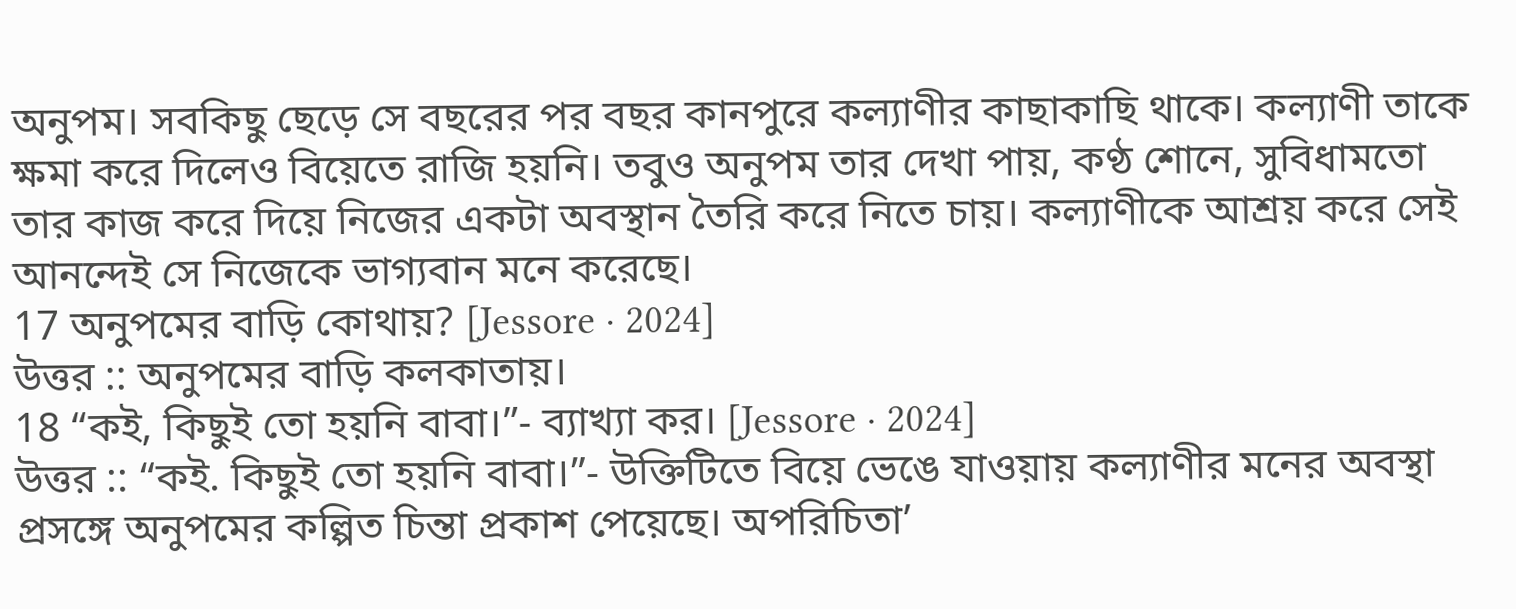অনুপম। সবকিছু ছেড়ে সে বছরের পর বছর কানপুরে কল্যাণীর কাছাকাছি থাকে। কল্যাণী তাকে ক্ষমা করে দিলেও বিয়েতে রাজি হয়নি। তবুও অনুপম তার দেখা পায়, কণ্ঠ শোনে, সুবিধামতো তার কাজ করে দিয়ে নিজের একটা অবস্থান তৈরি করে নিতে চায়। কল্যাণীকে আশ্রয় করে সেই আনন্দেই সে নিজেকে ভাগ্যবান মনে করেছে।
17 অনুপমের বাড়ি কোথায়? [Jessore · 2024]
উত্তর :: অনুপমের বাড়ি কলকাতায়।
18 “কই, কিছুই তো হয়নি বাবা।”- ব্যাখ্যা কর। [Jessore · 2024]
উত্তর :: “কই. কিছুই তো হয়নি বাবা।”- উক্তিটিতে বিয়ে ভেঙে যাওয়ায় কল্যাণীর মনের অবস্থা প্রসঙ্গে অনুপমের কল্পিত চিন্তা প্রকাশ পেয়েছে। অপরিচিতা’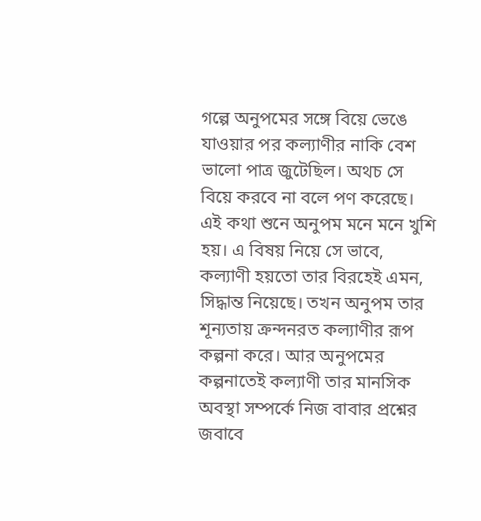গল্পে অনুপমের সঙ্গে বিয়ে ভেঙে যাওয়ার পর কল্যাণীর নাকি বেশ ভালো পাত্র জুটেছিল। অথচ সে বিয়ে করবে না বলে পণ করেছে। এই কথা শুনে অনুপম মনে মনে খুশি হয়। এ বিষয় নিয়ে সে ভাবে, কল্যাণী হয়তো তার বিরহেই এমন, সিদ্ধান্ত নিয়েছে। তখন অনুপম তার শূন্যতায় ক্রন্দনরত কল্যাণীর রূপ কল্পনা করে। আর অনুপমের কল্পনাতেই কল্যাণী তার মানসিক অবস্থা সম্পর্কে নিজ বাবার প্রশ্নের জবাবে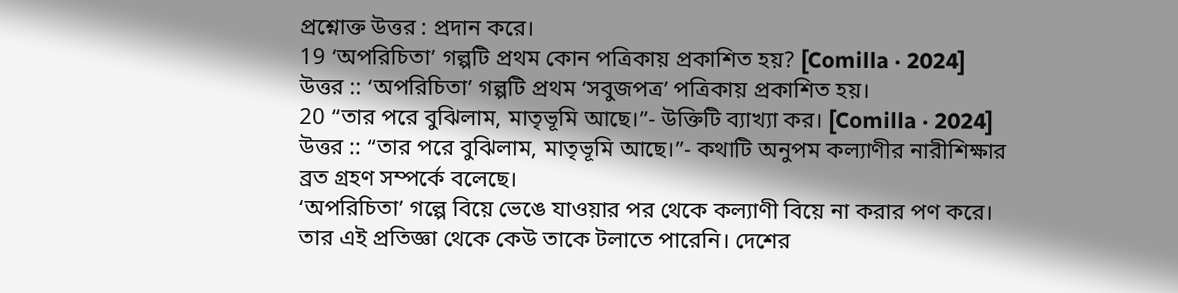প্রশ্নোক্ত উত্তর : প্রদান করে।
19 ‘অপরিচিতা’ গল্পটি প্রথম কোন পত্রিকায় প্রকাশিত হয়? [Comilla · 2024]
উত্তর :: ‘অপরিচিতা’ গল্পটি প্রথম ‘সবুজপত্র’ পত্রিকায় প্রকাশিত হয়।
20 “তার পরে বুঝিলাম, মাতৃভূমি আছে।”- উক্তিটি ব্যাখ্যা কর। [Comilla · 2024]
উত্তর :: “তার পরে বুঝিলাম, মাতৃভূমি আছে।”- কথাটি অনুপম কল্যাণীর নারীশিক্ষার ব্রত গ্রহণ সম্পর্কে বলেছে।
‘অপরিচিতা’ গল্পে বিয়ে ভেঙে যাওয়ার পর থেকে কল্যাণী বিয়ে না করার পণ করে। তার এই প্রতিজ্ঞা থেকে কেউ তাকে টলাতে পারেনি। দেশের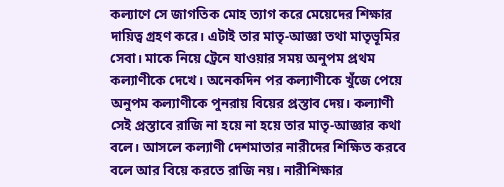কল্যাণে সে জাগতিক মোহ ত্যাগ করে মেয়েদের শিক্ষার দায়িত্ব গ্রহণ করে। এটাই তার মাতৃ-আজ্ঞা তথা মাতৃভূমির সেবা। মাকে নিয়ে ট্রেনে যাওয়ার সময় অনুপম প্রথম কল্যাণীকে দেখে। অনেকদিন পর কল্যাণীকে খুঁজে পেয়ে অনুপম কল্যাণীকে পুনরায় বিয়ের প্রস্তাব দেয়। কল্যাণী সেই প্রস্তাবে রাজি না হয়ে না হয়ে তার মাতৃ-আজ্ঞার কথা বলে। আসলে কল্যাণী দেশমাতার নারীদের শিক্ষিত করবে বলে আর বিয়ে করতে রাজি নয়। নারীশিক্ষার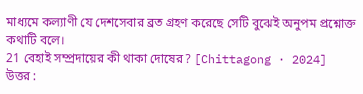মাধ্যমে কল্যাণী যে দেশসেবার ব্রত গ্রহণ করেছে সেটি বুঝেই অনুপম প্রশ্নোক্ত কথাটি বলে।
21 বেহাই সম্প্রদায়ের কী থাকা দোষের? [Chittagong · 2024]
উত্তর :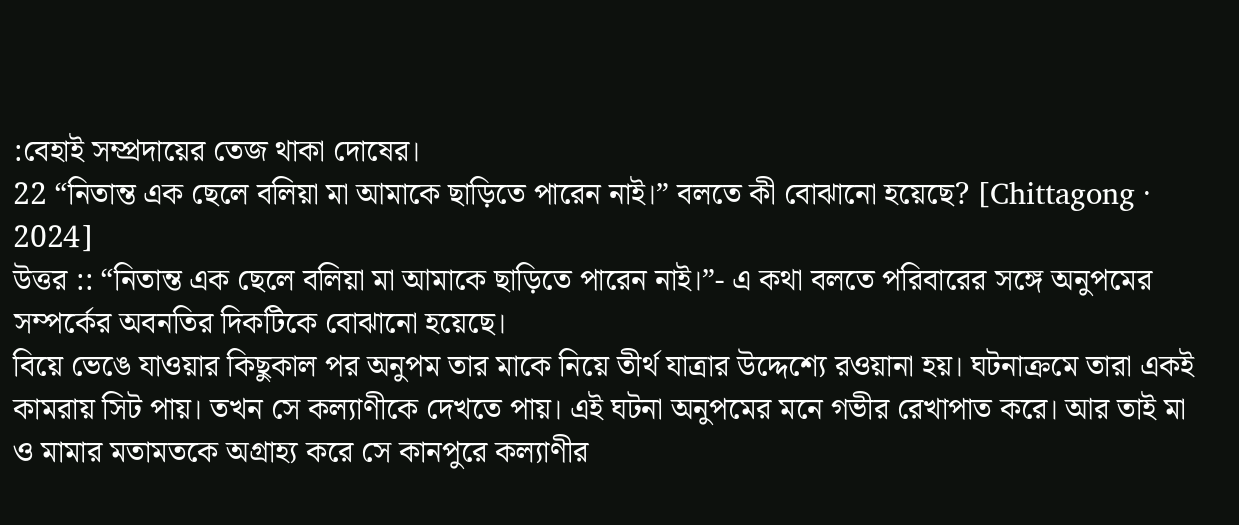:বেহাই সম্প্রদায়ের তেজ থাকা দোষের।
22 “নিতান্ত এক ছেলে বলিয়া মা আমাকে ছাড়িতে পারেন নাই।” বলতে কী বোঝানো হয়েছে? [Chittagong · 2024]
উত্তর :: “নিতান্ত এক ছেলে বলিয়া মা আমাকে ছাড়িতে পারেন নাই।”- এ কথা বলতে পরিবারের সঙ্গে অনুপমের সম্পর্কের অবনতির দিকটিকে বোঝানো হয়েছে।
বিয়ে ভেঙে যাওয়ার কিছুকাল পর অনুপম তার মাকে নিয়ে তীর্থ যাত্রার উদ্দেশ্যে রওয়ানা হয়। ঘটনাক্রমে তারা একই কামরায় সিট পায়। তখন সে কল্যাণীকে দেখতে পায়। এই ঘটনা অনুপমের মনে গভীর রেখাপাত করে। আর তাই মা ও মামার মতামতকে অগ্রাহ্য করে সে কানপুরে কল্যাণীর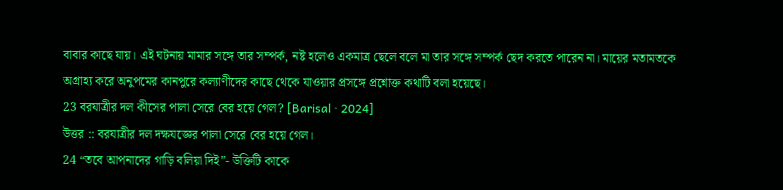বাবার কাছে যায়। এই ঘটনায় মামার সঙ্গে তার সম্পর্ক, নষ্ট হলেও একমাত্র ছেলে বলে মা তার সঙ্গে সম্পর্ক ছেদ করতে পারেন না। মায়ের মতামতকে অগ্রাহ্য করে অনুপমের কানপুরে কল্যাণীদের কাছে থেকে যাওয়ার প্রসঙ্গে প্রশ্নোক্ত কথাটি বলা হয়েছে।
23 বরযাত্রীর দল কীসের পালা সেরে বের হয়ে গেল? [Barisal · 2024]
উত্তর :: বরযাত্রীর দল দক্ষযজ্ঞের পালা সেরে বের হয়ে গেল।
24 “তবে আপনাদের গাড়ি বলিয়া দিই”- উক্তিটি কাকে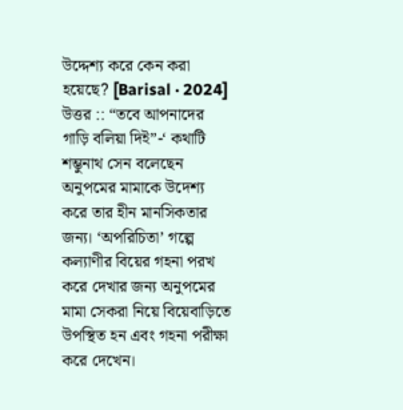উদ্দেশ্য করে কেন করা হয়েছে? [Barisal · 2024]
উত্তর :: “তবে আপনাদের গাড়ি বলিয়া দিই”-‘ কথাটি শম্ভুনাথ সেন বলেছেন অনুপমের মামাকে উদেশ্য করে তার হীন মানসিকতার জন্য। ‘অপরিচিতা’ গল্পে কল্যাণীর বিয়ের গহনা পরখ করে দেখার জন্য অনুপমের মামা সেকরা নিয়ে বিয়েবাড়িতে উপস্থিত হন এবং গহনা পরীক্ষা করে দেখেন।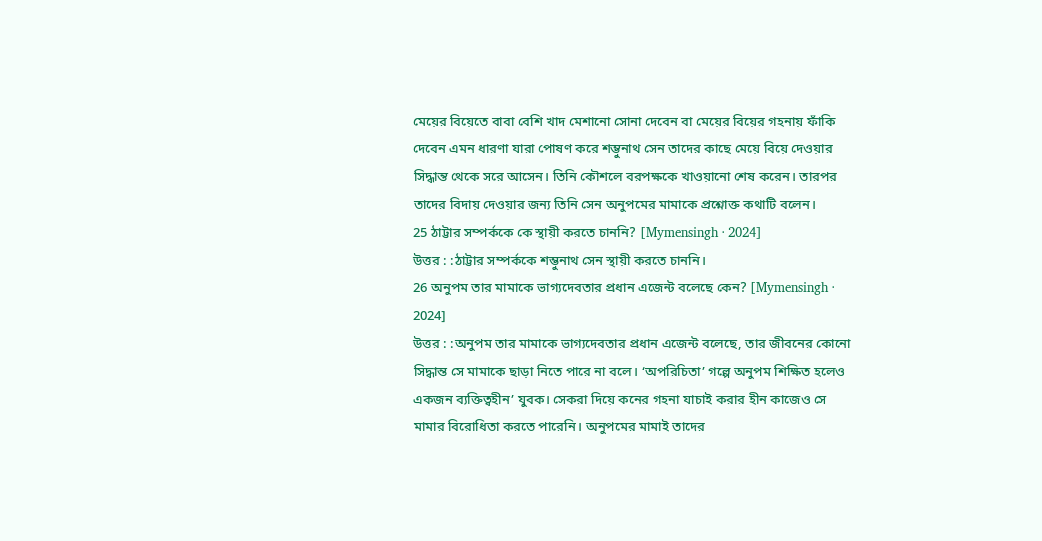মেয়ের বিয়েতে বাবা বেশি খাদ মেশানো সোনা দেবেন বা মেয়ের বিয়ের গহনায় ফাঁকি দেবেন এমন ধারণা যারা পোষণ করে শম্ভুনাথ সেন তাদের কাছে মেয়ে বিয়ে দেওয়ার সিদ্ধান্ত থেকে সরে আসেন। তিনি কৌশলে বরপক্ষকে খাওয়ানো শেষ করেন। তারপর তাদের বিদায় দেওয়ার জন্য তিনি সেন অনুপমের মামাকে প্রশ্নোক্ত কথাটি বলেন।
25 ঠাট্টার সম্পর্ককে কে স্থায়ী করতে চাননি? [Mymensingh · 2024]
উত্তর : :ঠাট্টার সম্পর্ককে শম্ভুনাথ সেন স্থায়ী করতে চাননি।
26 অনুপম তার মামাকে ভাগ্যদেবতার প্রধান এজেন্ট বলেছে কেন? [Mymensingh · 2024]
উত্তর : :অনুপম তার মামাকে ভাগ্যদেবতার প্রধান এজেন্ট বলেছে, তার জীবনের কোনো সিদ্ধান্ত সে মামাকে ছাড়া নিতে পারে না বলে। ‘অপরিচিতা’ গল্পে অনুপম শিক্ষিত হলেও একজন ব্যক্তিত্বহীন’ যুবক। সেকরা দিয়ে কনের গহনা যাচাই করার হীন কাজেও সে মামার বিরোধিতা করতে পারেনি। অনুপমের মামাই তাদের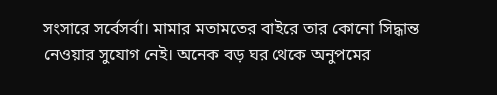সংসারে সর্বেসর্বা। মামার মতামতের বাইরে তার কোনো সিদ্ধান্ত নেওয়ার সুযোগ নেই। অনেক বড় ঘর থেকে অনুপমের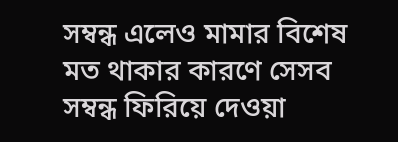সম্বন্ধ এলেও মামার বিশেষ মত থাকার কারণে সেসব সম্বন্ধ ফিরিয়ে দেওয়া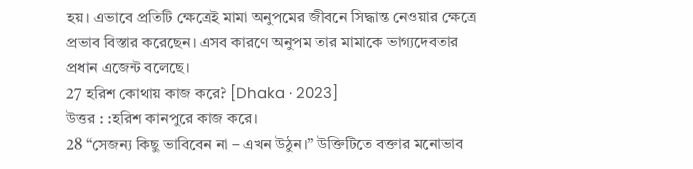হয়। এভাবে প্রতিটি ক্ষেত্রেই মামা অনুপমের জীবনে সিদ্ধান্ত নেওয়ার ক্ষেত্রে প্রভাব বিস্তার করেছেন। এসব কারণে অনুপম তার মামাকে ভাগ্যদেবতার প্রধান এজেন্ট বলেছে।
27 হরিশ কোথায় কাজ করে? [Dhaka · 2023]
উত্তর : :হরিশ কানপুরে কাজ করে।
28 “সেজন্য কিছু ভাবিবেন না – এখন উঠুন।” উক্তিটিতে বক্তার মনোভাব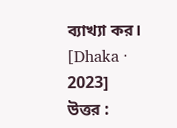ব্যাখ্যা কর। [Dhaka · 2023]
উত্তর :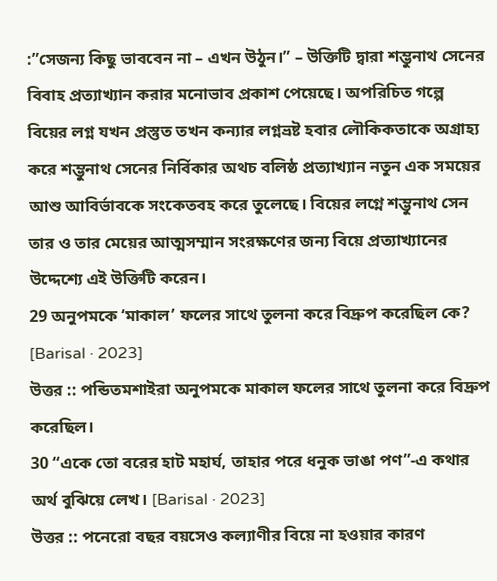:”সেজন্য কিছু ভাববেন না – এখন উঠুন।” – উক্তিটি দ্বারা শম্ভুনাথ সেনের বিবাহ প্রত্যাখ্যান করার মনোভাব প্রকাশ পেয়েছে। অপরিচিত গল্পে বিয়ের লগ্ন যখন প্রস্তুত তখন কন্যার লগ্নভ্রষ্ট হবার লৌকিকতাকে অগ্রাহ্য করে শম্ভুনাথ সেনের নির্বিকার অথচ বলিষ্ঠ প্রত্যাখ্যান নতুন এক সময়ের আশু আবির্ভাবকে সংকেতবহ করে তুলেছে। বিয়ের লগ্নে শম্ভুনাথ সেন তার ও তার মেয়ের আত্মসম্মান সংরক্ষণের জন্য বিয়ে প্রত্যাখ্যানের উদ্দেশ্যে এই উক্তিটি করেন।
29 অনুপমকে ‘মাকাল’ ফলের সাথে তুলনা করে বিদ্রুপ করেছিল কে? [Barisal · 2023]
উত্তর :: পন্ডিতমশাইরা অনুপমকে মাকাল ফলের সাথে তুলনা করে বিদ্রুপ করেছিল।
30 “একে তো বরের হাট মহার্ঘ, তাহার পরে ধনুক ভাঙা পণ”-এ কথার অর্থ বুঝিয়ে লেখ। [Barisal · 2023]
উত্তর :: পনেরো বছর বয়সেও কল্যাণীর বিয়ে না হওয়ার কারণ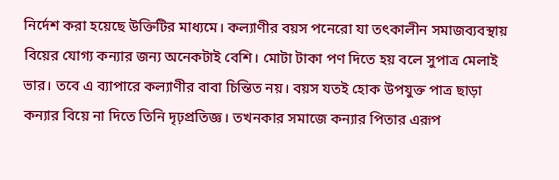নির্দেশ করা হয়েছে উক্তিটির মাধ্যমে। কল্যাণীর বয়স পনেরো যা তৎকালীন সমাজব্যবস্থায় বিয়ের যোগ্য কন্যার জন্য অনেকটাই বেশি। মোটা টাকা পণ দিতে হয় বলে সুপাত্র মেলাই ভার। তবে এ ব্যাপারে কল্যাণীর বাবা চিন্তিত নয়। বয়স যতই হোক উপযুক্ত পাত্র ছাড়া কন্যার বিয়ে না দিতে তিনি দৃঢ়প্রতিজ্ঞ। তখনকার সমাজে কন্যার পিতার এরূপ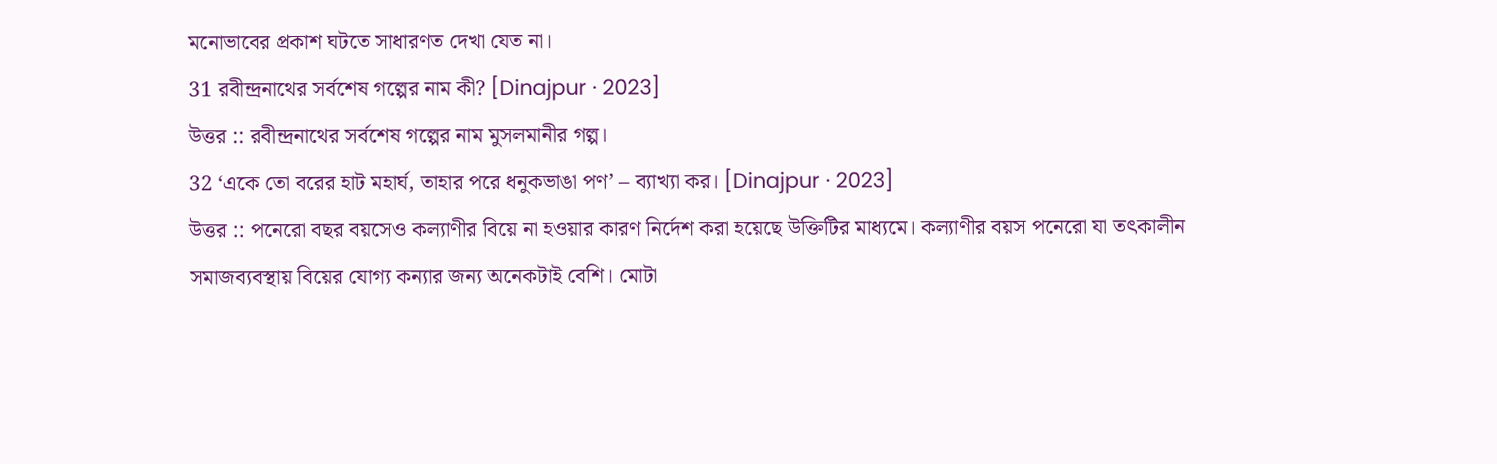মনোভাবের প্রকাশ ঘটতে সাধারণত দেখা যেত না।
31 রবীন্দ্রনাথের সর্বশেষ গল্পের নাম কী? [Dinajpur · 2023]
উত্তর :: রবীন্দ্রনাথের সর্বশেষ গল্পের নাম মুসলমানীর গল্প।
32 ‘একে তো বরের হাট মহার্ঘ, তাহার পরে ধনুকভাঙা পণ’ – ব্যাখ্যা কর। [Dinajpur · 2023]
উত্তর :: পনেরো বছর বয়সেও কল্যাণীর বিয়ে না হওয়ার কারণ নির্দেশ করা হয়েছে উক্তিটির মাধ্যমে। কল্যাণীর বয়স পনেরো যা তৎকালীন সমাজব্যবস্থায় বিয়ের যোগ্য কন্যার জন্য অনেকটাই বেশি। মোটা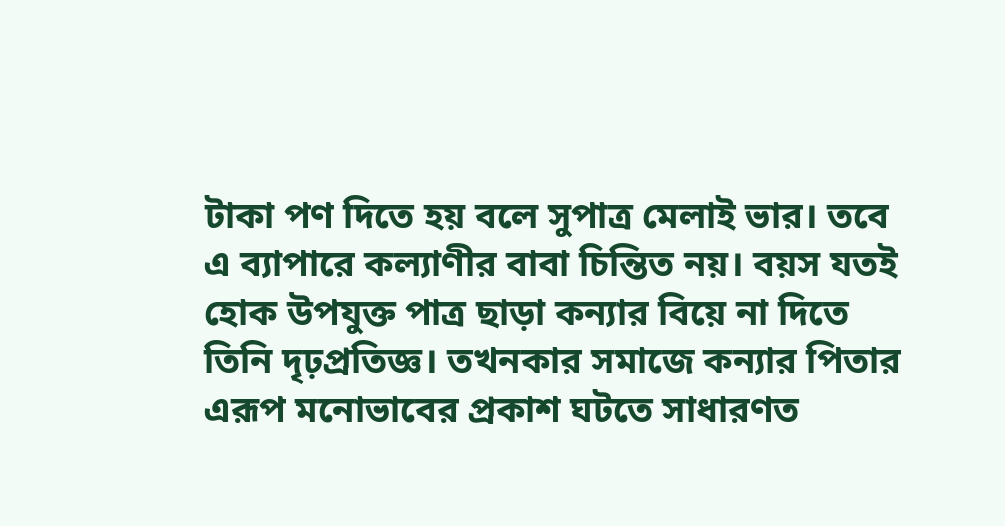টাকা পণ দিতে হয় বলে সুপাত্র মেলাই ভার। তবে এ ব্যাপারে কল্যাণীর বাবা চিন্তিত নয়। বয়স যতই হোক উপযুক্ত পাত্র ছাড়া কন্যার বিয়ে না দিতে তিনি দৃঢ়প্রতিজ্ঞ। তখনকার সমাজে কন্যার পিতার এরূপ মনোভাবের প্রকাশ ঘটতে সাধারণত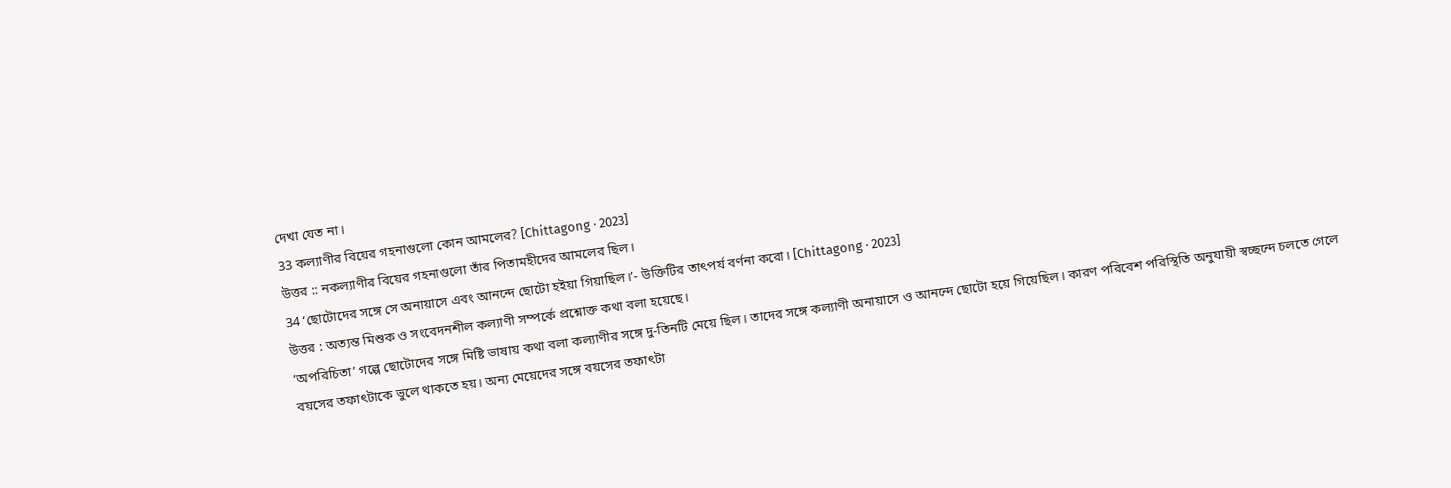দেখা যেত না।
33 কল্যাণীর বিয়ের গহনাগুলো কোন আমলের? [Chittagong · 2023]
উত্তর :: নকল্যাণীর বিয়ের গহনাগুলো তাঁর পিতামহীদের আমলের ছিল।
34 ‘ছোটোদের সঙ্গে সে অনায়াসে এবং আনন্দে ছোটো হইয়া গিয়াছিল।’- উক্তিটির তাৎপর্য বর্ণনা করো। [Chittagong · 2023]
উত্তর : অত্যন্ত মিশুক ও সংবেদনশীল কল্যাণী সম্পর্কে প্রশ্নোক্ত কথা বলা হয়েছে।
‘অপরিচিতা’ গল্পে ছোটোদের সঙ্গে মিষ্টি ভাষায় কথা বলা কল্যাণীর সঙ্গে দু-তিনটি মেয়ে ছিল। তাদের সঙ্গে কল্যাণী অনায়াসে ও আনন্দে ছোটো হয়ে গিয়েছিল। কারণ পরিবেশ পরিস্থিতি অনুযায়ী স্বচ্ছন্দে চলতে গেলে বয়সের তফাৎটাকে ভুলে থাকতে হয়। অন্য মেয়েদের সঙ্গে বয়সের তফাৎটা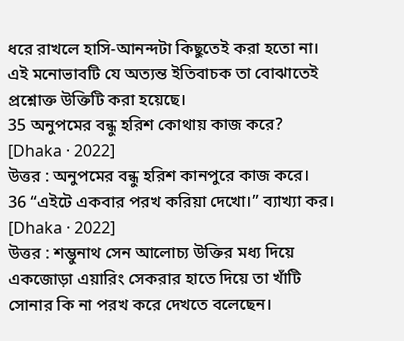ধরে রাখলে হাসি-আনন্দটা কিছুতেই করা হতো না। এই মনোভাবটি যে অত্যন্ত ইতিবাচক তা বোঝাতেই প্রশ্নোক্ত উক্তিটি করা হয়েছে।
35 অনুপমের বন্ধু হরিশ কোথায় কাজ করে? [Dhaka · 2022]
উত্তর : অনুপমের বন্ধু হরিশ কানপুরে কাজ করে।
36 “এইটে একবার পরখ করিয়া দেখো।” ব্যাখ্যা কর। [Dhaka · 2022]
উত্তর : শম্ভুনাথ সেন আলোচ্য উক্তির মধ্য দিয়ে একজোড়া এয়ারিং সেকরার হাতে দিয়ে তা খাঁটি সোনার কি না পরখ করে দেখতে বলেছেন।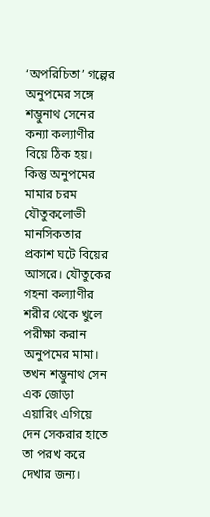‘অপরিচিতা’ গল্পের অনুপমের সঙ্গে শম্ভুনাথ সেনের কন্যা কল্যাণীর বিয়ে ঠিক হয়। কিন্তু অনুপমের মামার চরম যৌতুকলোভী মানসিকতার প্রকাশ ঘটে বিয়ের আসরে। যৌতুকের গহনা কল্যাণীর শরীর থেকে খুলে পরীক্ষা করান অনুপমের মামা। তখন শম্ভুনাথ সেন এক জোড়া এয়ারিং এগিয়ে দেন সেকরার হাতে তা পরখ করে দেখার জন্য।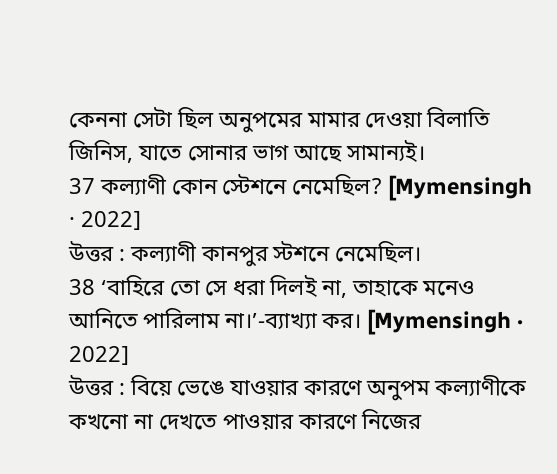কেননা সেটা ছিল অনুপমের মামার দেওয়া বিলাতি জিনিস, যাতে সোনার ভাগ আছে সামান্যই।
37 কল্যাণী কোন স্টেশনে নেমেছিল? [Mymensingh · 2022]
উত্তর : কল্যাণী কানপুর স্টশনে নেমেছিল।
38 ‘বাহিরে তো সে ধরা দিলই না, তাহাকে মনেও আনিতে পারিলাম না।’-ব্যাখ্যা কর। [Mymensingh · 2022]
উত্তর : বিয়ে ভেঙে যাওয়ার কারণে অনুপম কল্যাণীকে কখনো না দেখতে পাওয়ার কারণে নিজের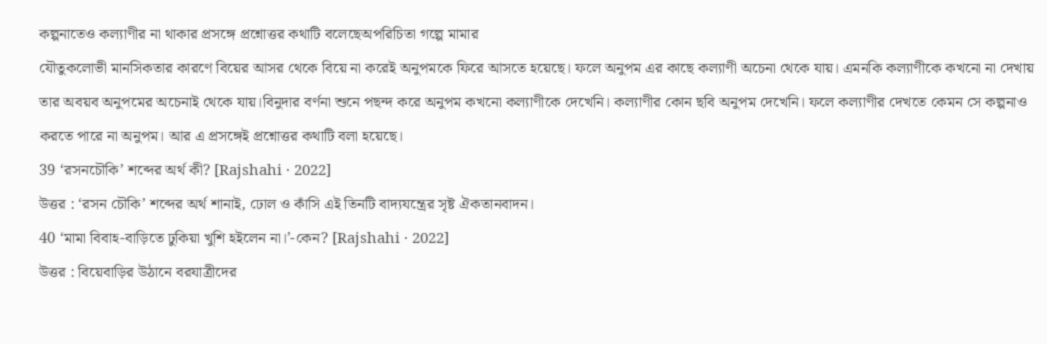কল্পনাতেও কল্যাণীর না থাকার প্রসঙ্গে প্রশ্নোত্তর কথাটি বলেছেঅপরিচিতা গল্পে মামার
যৌতুকলোভী মানসিকতার কারণে বিয়ের আসর থেকে বিয়ে না করেই অনুপমকে ফিরে আসতে হয়েছে। ফলে অনুপম এর কাছে কল্যাণী অচেনা থেকে যায়। এমনকি কল্যাণীকে কখনো না দেখায় তার অবয়ব অনুপমের অচেনাই থেকে যায়।বিনুদার বর্ণনা শুনে পছন্দ করে অনুপম কখনো কল্যাণীকে দেখেনি। কল্যাণীর কোন ছবি অনুপম দেখেনি। ফলে কল্যাণীর দেখতে কেমন সে কল্পনাও করতে পারে না অনুপম। আর এ প্রসঙ্গেই প্রশ্নোত্তর কথাটি বলা হয়েছে।
39 ‘রসনচৌকি’ শব্দের অর্থ কী? [Rajshahi · 2022]
উত্তর : ‘রসন চৌকি’ শব্দের অর্থ শানাই, ঢোল ও কাঁসি এই তিনটি বাদ্যযন্ত্রের সৃষ্ট ঐকতানবাদন।
40 ‘মামা বিবাহ-বাড়িতে ঢুকিয়া খুশি হইলেন না।’-কেন? [Rajshahi · 2022]
উত্তর : বিয়েবাড়ির উঠানে বরযাত্রীদের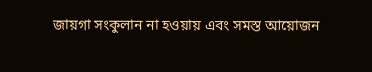জায়গা সংকুলান না হওয়ায় এবং সমস্ত আয়োজন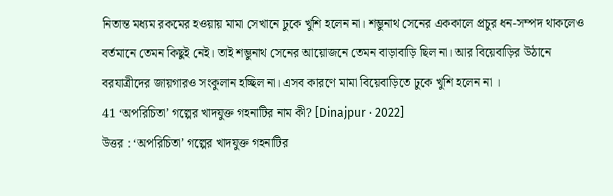নিতান্ত মধ্যম রকমের হওয়ায় মামা সেখানে ঢুকে খুশি হলেন না। শম্ভুনাথ সেনের এককালে প্রচুর ধন-সম্পদ থাকলেও বর্তমানে তেমন কিছুই নেই। তাই শম্ভুনাথ সেনের আয়োজনে তেমন বাড়াবাড়ি ছিল না। আর বিয়েবাড়ির উঠানে বরযাত্রীদের জায়গারও সংকুলান হচ্ছিল না। এসব কারণে মামা বিয়েবাড়িতে ঢুকে খুশি হলেন না ।
41 ‘অপরিচিতা’ গল্পের খাদযুক্ত গহনাটির নাম কী? [Dinajpur · 2022]
উত্তর : ‘অপরিচিতা’ গল্পের খাদযুক্ত গহনাটির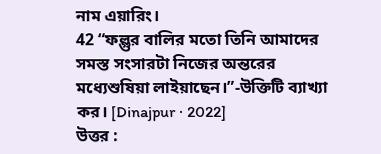নাম এয়ারিং।
42 “ফল্গুর বালির মতো তিনি আমাদের সমস্ত সংসারটা নিজের অন্তরের মধ্যেশুষিয়া লাইয়াছেন।”-উক্তিটি ব্যাখ্যা কর। [Dinajpur · 2022]
উত্তর :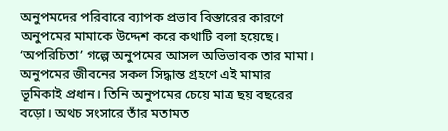অনুপমদের পরিবারে ব্যাপক প্রভাব বিস্তারের কারণে অনুপমের মামাকে উদ্দেশ করে কথাটি বলা হয়েছে। ‘অপরিচিতা’ গল্পে অনুপমের আসল অভিভাবক তার মামা। অনুপমের জীবনের সকল সিদ্ধান্ত গ্রহণে এই মামার ভূমিকাই প্রধান। তিনি অনুপমের চেয়ে মাত্র ছয় বছরের বড়ো। অথচ সংসারে তাঁর মতামত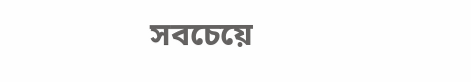সবচেয়ে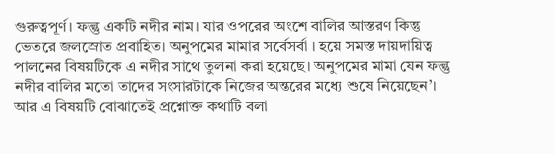গুরুত্বপূর্ণ। ফল্গু একটি নদীর নাম। যার ওপরের অংশে বালির আস্তরণ কিন্তু ভেতরে জলস্রোত প্রবাহিত। অনুপমের মামার সর্বেসর্বা । হয়ে সমস্ত দায়দায়িত্ব পালনের বিষয়টিকে এ নদীর সাথে তুলনা করা হয়েছে। অনুপমের মামা যেন ফল্গু নদীর বালির মতো তাদের সংসারটাকে নিজের অন্তরের মধ্যে শুষে নিয়েছেন’। আর এ বিষয়টি বোঝাতেই প্রশ্নোক্ত কথাটি বলা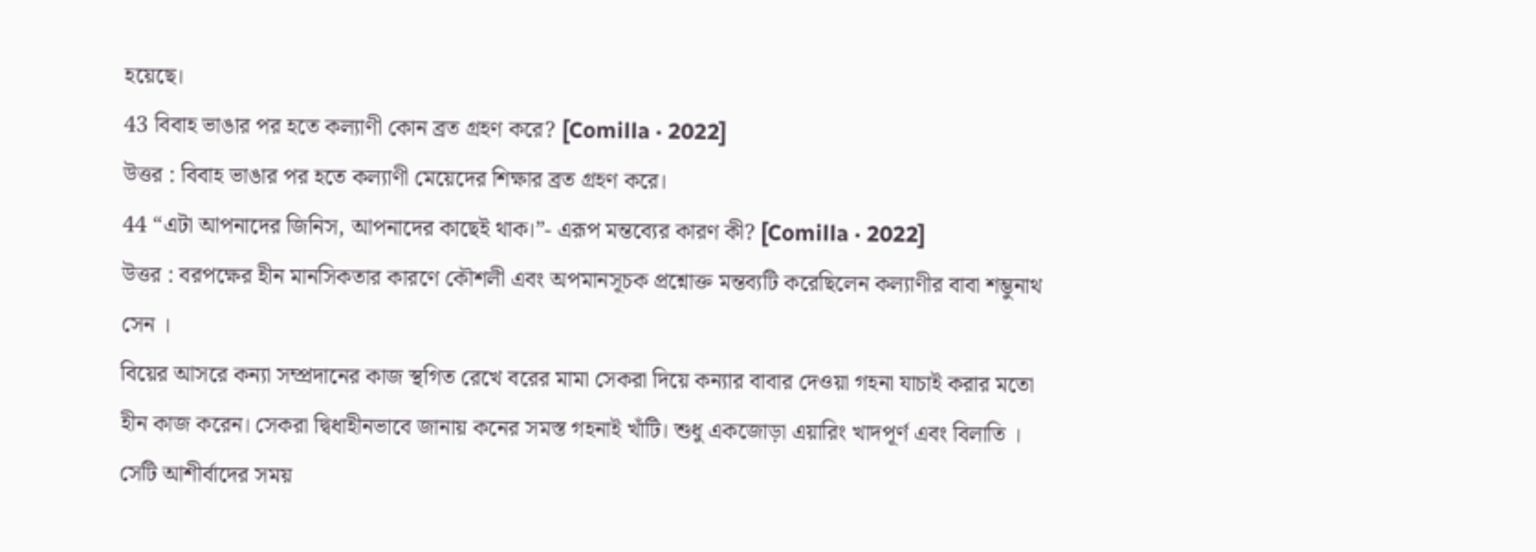হয়েছে।
43 বিবাহ ভাঙার পর হতে কল্যাণী কোন ব্রত গ্রহণ করে? [Comilla · 2022]
উত্তর : বিবাহ ভাঙার পর হতে কল্যাণী মেয়েদের শিক্ষার ব্রত গ্রহণ করে।
44 “এটা আপনাদের জিনিস, আপনাদের কাছেই থাক।”- এরূপ মন্তব্যের কারণ কী? [Comilla · 2022]
উত্তর : বরপক্ষের হীন মানসিকতার কারণে কৌশলী এবং অপমানসূচক প্রশ্নোক্ত মন্তব্যটি করেছিলেন কল্যাণীর বাবা শম্ভুনাথ সেন ।
বিয়ের আসরে কন্যা সম্প্রদানের কাজ স্থগিত রেখে বরের মামা সেকরা দিয়ে কন্যার বাবার দেওয়া গহনা যাচাই করার মতো হীন কাজ করেন। সেকরা দ্বিধাহীনভাবে জানায় কনের সমস্ত গহনাই খাঁটি। শুধু একজোড়া এয়ারিং খাদপূর্ণ এবং বিলাতি । সেটি আশীর্বাদের সময়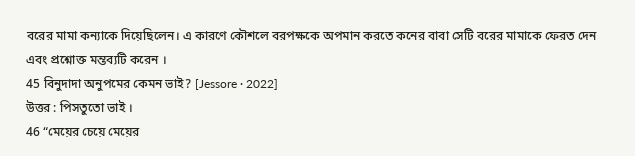বরের মামা কন্যাকে দিয়েছিলেন। এ কারণে কৌশলে বরপক্ষকে অপমান করতে কনের বাবা সেটি বরের মামাকে ফেরত দেন এবং প্রশ্নোক্ত মন্তব্যটি করেন ।
45 বিনুদাদা অনুপমের কেমন ভাই? [Jessore · 2022]
উত্তর : পিসতুতো ভাই ।
46 “মেয়ের চেয়ে মেয়ের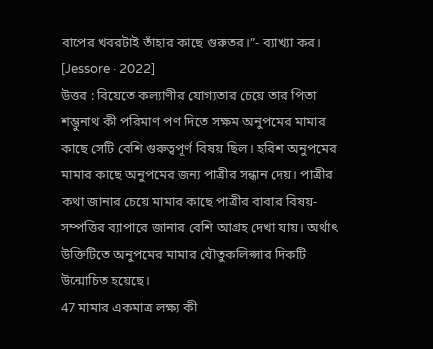বাপের খবরটাই তাঁহার কাছে গুরুতর।”- ব্যাখ্যা কর। [Jessore · 2022]
উত্তর : বিয়েতে কল্যাণীর যোগ্যতার চেয়ে তার পিতা শম্ভুনাথ কী পরিমাণ পণ দিতে সক্ষম অনুপমের মামার কাছে সেটি বেশি গুরুত্বপূর্ণ বিষয় ছিল। হরিশ অনুপমের মামার কাছে অনুপমের জন্য পাত্রীর সন্ধান দেয়। পাত্রীর কথা জানার চেয়ে মামার কাছে পাত্রীর বাবার বিষয়-সম্পত্তির ব্যাপারে জানার বেশি আগ্রহ দেখা যায়। অর্থাৎ উক্তিটিতে অনুপমের মামার যৌতুকলিপ্সার দিকটি উন্মোচিত হয়েছে।
47 মামার একমাত্র লক্ষ্য কী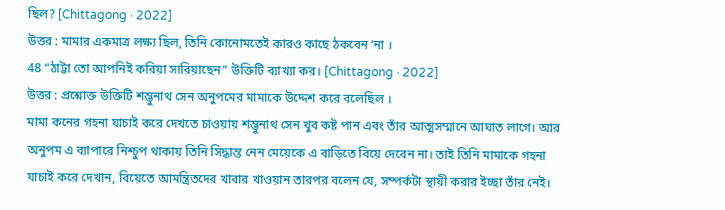ছিল? [Chittagong · 2022]
উত্তর : মামার একমাত্র লক্ষ্য ছিল, তিনি কোনোমতেই কারও কাছে ঠকবেন ‘না ।
48 “ঠাট্টা তো আপনিই করিয়া সারিয়াছেন” উক্তিটি ব্যাখ্যা কর। [Chittagong · 2022]
উত্তর : প্রশ্নোক্ত উক্তিটি শম্ভুনাথ সেন অনুপমের মামাকে উদ্দেশ করে বলেছিল ।
মামা কনের গহনা যাচাই করে দেখতে চাওয়ায় শম্ভুনাথ সেন খুব কষ্ট পান এবং তাঁর আত্মসম্মানে আঘাত লাগে। আর অনুপম এ ব্যাপারে নিশ্চুপ থাকায় তিনি সিদ্ধান্ত নেন মেয়েকে এ বাড়িতে বিয়ে দেবেন না। তাই তিনি মামাকে গহনা যাচাই করে দেখান, বিয়েতে আমন্ত্রিতদের খাবার খাওয়ান তারপর বলেন যে, সম্পর্কটা স্থায়ী করার ইচ্ছা তাঁর নেই।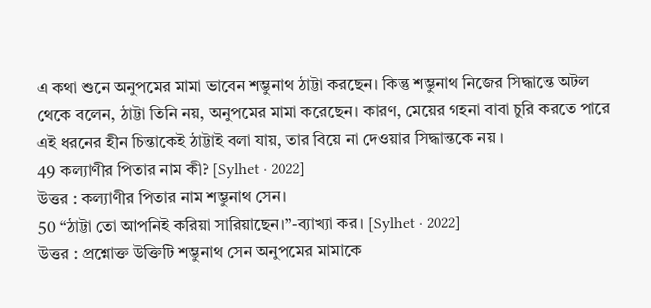এ কথা শুনে অনুপমের মামা ভাবেন শম্ভুনাথ ঠাট্টা করছেন। কিন্তু শম্ভুনাথ নিজের সিদ্ধান্তে অটল থেকে বলেন, ঠাট্টা তিনি নয়, অনুপমের মামা করেছেন। কারণ, মেয়ের গহনা বাবা চুরি করতে পারে এই ধরনের হীন চিন্তাকেই ঠাট্টাই বলা যায়, তার বিয়ে না দেওয়ার সিদ্ধান্তকে নয় ।
49 কল্যাণীর পিতার নাম কী? [Sylhet · 2022]
উত্তর : কল্যাণীর পিতার নাম শম্ভুনাথ সেন।
50 “ঠাট্টা তো আপনিই করিয়া সারিয়াছেন।”-ব্যাখ্যা কর। [Sylhet · 2022]
উত্তর : প্রশ্নোক্ত উক্তিটি শম্ভুনাথ সেন অনুপমের মামাকে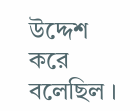উদ্দেশ করে বলেছিল ।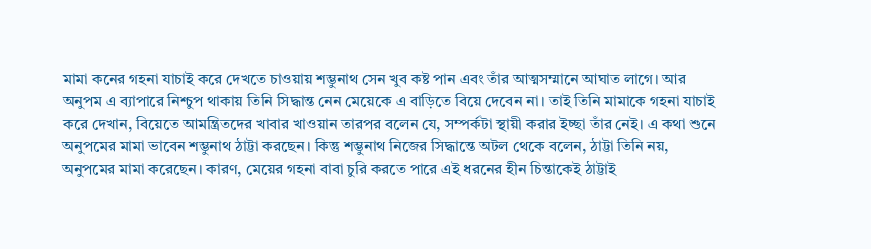মামা কনের গহনা যাচাই করে দেখতে চাওয়ায় শম্ভুনাথ সেন খুব কষ্ট পান এবং তাঁর আত্মসম্মানে আঘাত লাগে। আর অনুপম এ ব্যাপারে নিশ্চুপ থাকায় তিনি সিদ্ধান্ত নেন মেয়েকে এ বাড়িতে বিয়ে দেবেন না। তাই তিনি মামাকে গহনা যাচাই করে দেখান, বিয়েতে আমন্ত্রিতদের খাবার খাওয়ান তারপর বলেন যে, সম্পর্কটা স্থায়ী করার ইচ্ছা তাঁর নেই। এ কথা শুনে অনুপমের মামা ভাবেন শম্ভুনাথ ঠাট্টা করছেন। কিন্তু শম্ভুনাথ নিজের সিদ্ধান্তে অটল থেকে বলেন, ঠাট্টা তিনি নয়, অনুপমের মামা করেছেন। কারণ, মেয়ের গহনা বাবা চুরি করতে পারে এই ধরনের হীন চিন্তাকেই ঠাট্টাই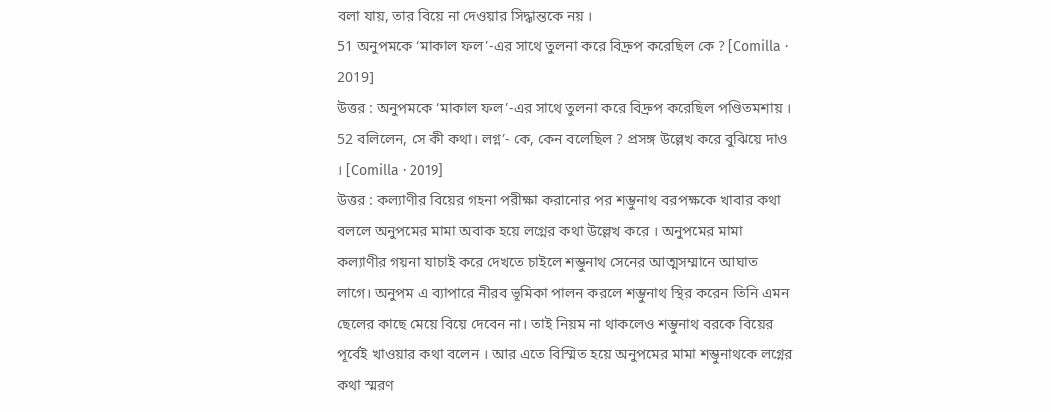বলা যায়, তার বিয়ে না দেওয়ার সিদ্ধান্তকে নয় ।
51 অনুপমকে ‘মাকাল ফল’-এর সাথে তুলনা করে বিদ্রুপ করেছিল কে ? [Comilla · 2019]
উত্তর : অনুপমকে ‘মাকাল ফল’-এর সাথে তুলনা করে বিদ্রুপ করেছিল পণ্ডিতমশায় ।
52 বলিলেন, সে কী কথা। লগ্ন’- কে, কেন বলেছিল ? প্রসঙ্গ উল্লেখ করে বুঝিয়ে দাও । [Comilla · 2019]
উত্তর : কল্যাণীর বিয়ের গহনা পরীক্ষা করানোর পর শম্ভুনাথ বরপক্ষকে খাবার কথা বললে অনুপমের মামা অবাক হয়ে লগ্নের কথা উল্লেখ করে । অনুপমের মামা কল্যাণীর গয়না যাচাই করে দেখতে চাইলে শম্ভুনাথ সেনের আত্মসম্মানে আঘাত লাগে। অনুপম এ ব্যাপারে নীরব ভূমিকা পালন করলে শম্ভুনাথ স্থির করেন তিনি এমন ছেলের কাছে মেয়ে বিয়ে দেবেন না। তাই নিয়ম না থাকলেও শম্ভুনাথ বরকে বিয়ের পূর্বেই খাওয়ার কথা বলেন । আর এতে বিস্মিত হয়ে অনুপমের মামা শম্ভুনাথকে লগ্নের কথা স্মরণ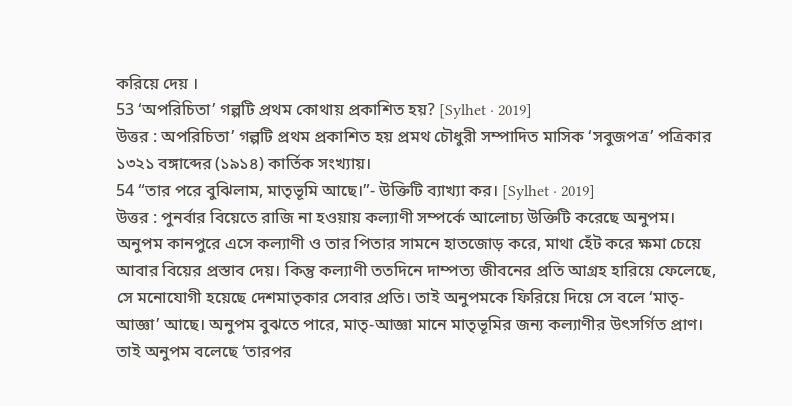করিয়ে দেয় ।
53 ‘অপরিচিতা’ গল্পটি প্রথম কোথায় প্রকাশিত হয়? [Sylhet · 2019]
উত্তর : অপরিচিতা’ গল্পটি প্রথম প্রকাশিত হয় প্রমথ চৌধুরী সম্পাদিত মাসিক ‘সবুজপত্র’ পত্রিকার ১৩২১ বঙ্গাব্দের (১৯১৪) কার্তিক সংখ্যায়।
54 “তার পরে বুঝিলাম, মাতৃভূমি আছে।”- উক্তিটি ব্যাখ্যা কর। [Sylhet · 2019]
উত্তর : পুনর্বার বিয়েতে রাজি না হওয়ায় কল্যাণী সম্পর্কে আলোচ্য উক্তিটি করেছে অনুপম।
অনুপম কানপুরে এসে কল্যাণী ও তার পিতার সামনে হাতজোড় করে, মাথা হেঁট করে ক্ষমা চেয়ে আবার বিয়ের প্রস্তাব দেয়। কিন্তু কল্যাণী ততদিনে দাম্পত্য জীবনের প্রতি আগ্রহ হারিয়ে ফেলেছে, সে মনোযোগী হয়েছে দেশমাতৃকার সেবার প্রতি। তাই অনুপমকে ফিরিয়ে দিয়ে সে বলে ‘মাতৃ-আজ্ঞা’ আছে। অনুপম বুঝতে পারে, মাতৃ-আজ্ঞা মানে মাতৃভূমির জন্য কল্যাণীর উৎসর্গিত প্রাণ। তাই অনুপম বলেছে ‘তারপর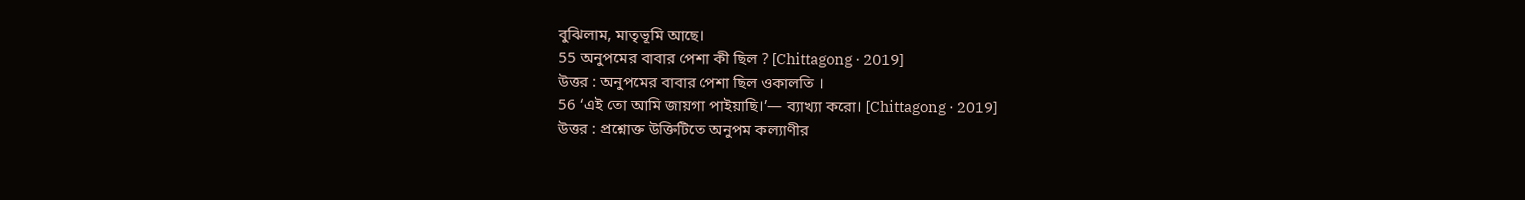বুঝিলাম, মাতৃভূমি আছে।
55 অনুপমের বাবার পেশা কী ছিল ? [Chittagong · 2019]
উত্তর : অনুপমের বাবার পেশা ছিল ওকালতি ।
56 ‘এই তো আমি জায়গা পাইয়াছি।’— ব্যাখ্যা করো। [Chittagong · 2019]
উত্তর : প্রশ্নোক্ত উক্তিটিতে অনুপম কল্যাণীর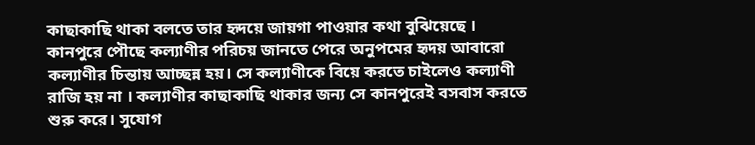কাছাকাছি থাকা বলতে তার হৃদয়ে জায়গা পাওয়ার কথা বুঝিয়েছে । কানপুরে পৌছে কল্যাণীর পরিচয় জানতে পেরে অনুপমের হৃদয় আবারো কল্যাণীর চিন্তায় আচ্ছন্ন হয়। সে কল্যাণীকে বিয়ে করতে চাইলেও কল্যাণী রাজি হয় না । কল্যাণীর কাছাকাছি থাকার জন্য সে কানপুরেই বসবাস করতে শুরু করে। সুযোগ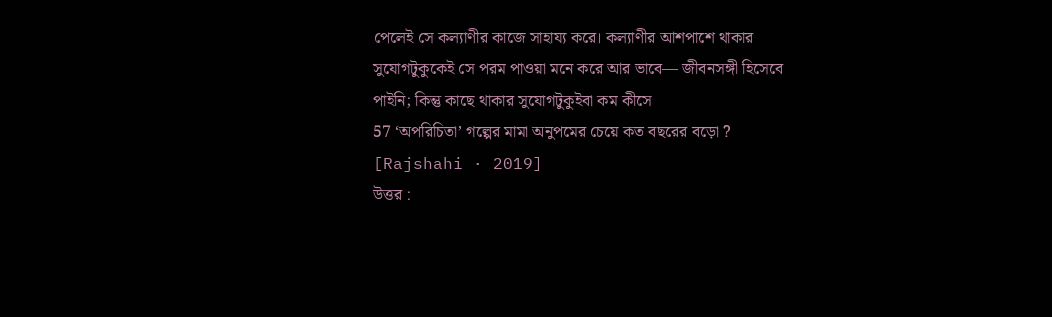পেলেই সে কল্যাণীর কাজে সাহায্য করে। কল্যাণীর আশপাশে থাকার সুযোগটুকুকেই সে পরম পাওয়া মনে করে আর ভাবে— জীবনসঙ্গী হিসেবে পাইনি; কিন্তু কাছে থাকার সুযোগটুকুইবা কম কীসে
57 ‘অপরিচিতা’ গল্পের মামা অনুপমের চেয়ে কত বছরের বড়ো ? [Rajshahi · 2019]
উত্তর :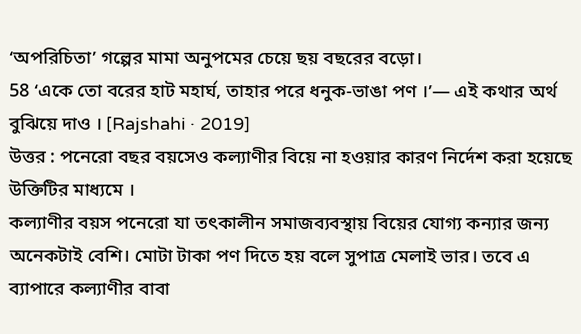‘অপরিচিতা’ গল্পের মামা অনুপমের চেয়ে ছয় বছরের বড়ো।
58 ‘একে তো বরের হাট মহার্ঘ, তাহার পরে ধনুক-ভাঙা পণ ।’— এই কথার অর্থ বুঝিয়ে দাও । [Rajshahi · 2019]
উত্তর : পনেরো বছর বয়সেও কল্যাণীর বিয়ে না হওয়ার কারণ নির্দেশ করা হয়েছে উক্তিটির মাধ্যমে ।
কল্যাণীর বয়স পনেরো যা তৎকালীন সমাজব্যবস্থায় বিয়ের যোগ্য কন্যার জন্য অনেকটাই বেশি। মোটা টাকা পণ দিতে হয় বলে সুপাত্র মেলাই ভার। তবে এ ব্যাপারে কল্যাণীর বাবা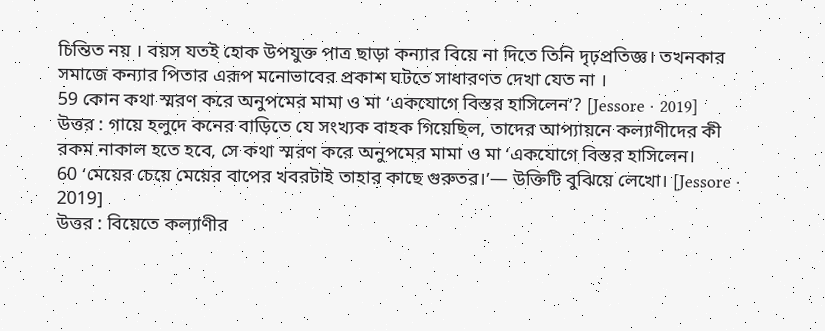চিন্তিত নয় । বয়স যতই হোক উপযুক্ত পাত্র ছাড়া কন্যার বিয়ে না দিতে তিনি দৃঢ়প্রতিজ্ঞ। তখনকার সমাজে কন্যার পিতার এরূপ মনোভাবের প্রকাশ ঘটতে সাধারণত দেখা যেত না ।
59 কোন কথা স্মরণ করে অনুপমের মামা ও মা ‘একযোগে বিস্তর হাসিলেন’? [Jessore · 2019]
উত্তর : গায়ে হলুদে কনের বাড়িতে যে সংখ্যক বাহক গিয়েছিল, তাদের আপ্যায়নে কল্যাণীদের কী রকম নাকাল হতে হবে, সে কথা স্মরণ করে অনুপমের মামা ও মা ‘একযোগে বিস্তর হাসিলেন।
60 ‘মেয়ের চেয়ে মেয়ের বাপের খবরটাই তাহার কাছে গুরুতর।’— উক্তিটি বুঝিয়ে লেখো। [Jessore · 2019]
উত্তর : বিয়েতে কল্যাণীর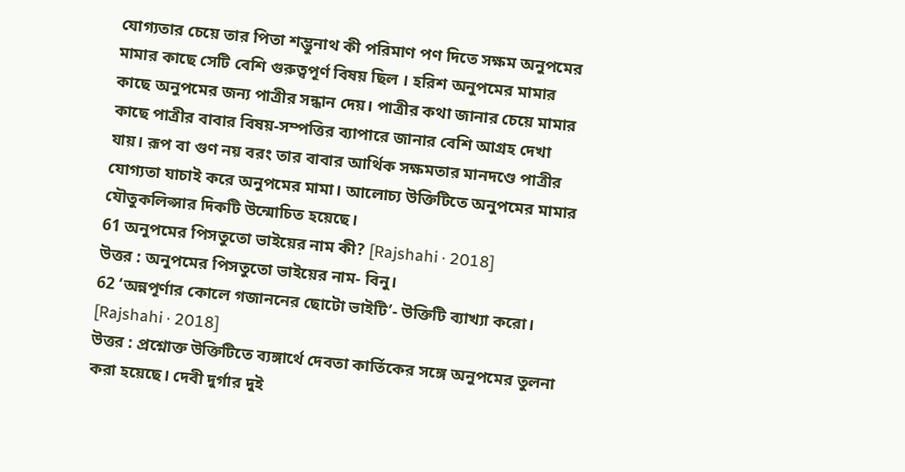যোগ্যতার চেয়ে তার পিতা শম্ভুনাথ কী পরিমাণ পণ দিতে সক্ষম অনুপমের মামার কাছে সেটি বেশি গুরুত্বপূর্ণ বিষয় ছিল । হরিশ অনুপমের মামার কাছে অনুপমের জন্য পাত্রীর সন্ধান দেয়। পাত্রীর কথা জানার চেয়ে মামার কাছে পাত্রীর বাবার বিষয়-সম্পত্তির ব্যাপারে জানার বেশি আগ্রহ দেখা যায়। রূপ বা গুণ নয় বরং তার বাবার আর্থিক সক্ষমতার মানদণ্ডে পাত্রীর যোগ্যতা যাচাই করে অনুপমের মামা। আলোচ্য উক্তিটিতে অনুপমের মামার যৌতুকলিপ্সার দিকটি উন্মোচিত হয়েছে।
61 অনুপমের পিসতুতো ভাইয়ের নাম কী? [Rajshahi · 2018]
উত্তর : অনুপমের পিসতুতো ভাইয়ের নাম- বিনু।
62 ‘অন্নপূর্ণার কোলে গজাননের ছোটো ভাইটি’- উক্তিটি ব্যাখ্যা করো। [Rajshahi · 2018]
উত্তর : প্রশ্নোক্ত উক্তিটিতে ব্যঙ্গার্থে দেবতা কার্তিকের সঙ্গে অনুপমের তুলনা করা হয়েছে। দেবী দুর্গার দুই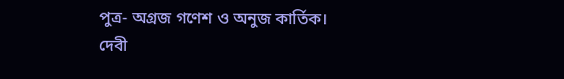পুত্র- অগ্রজ গণেশ ও অনুজ কার্তিক। দেবী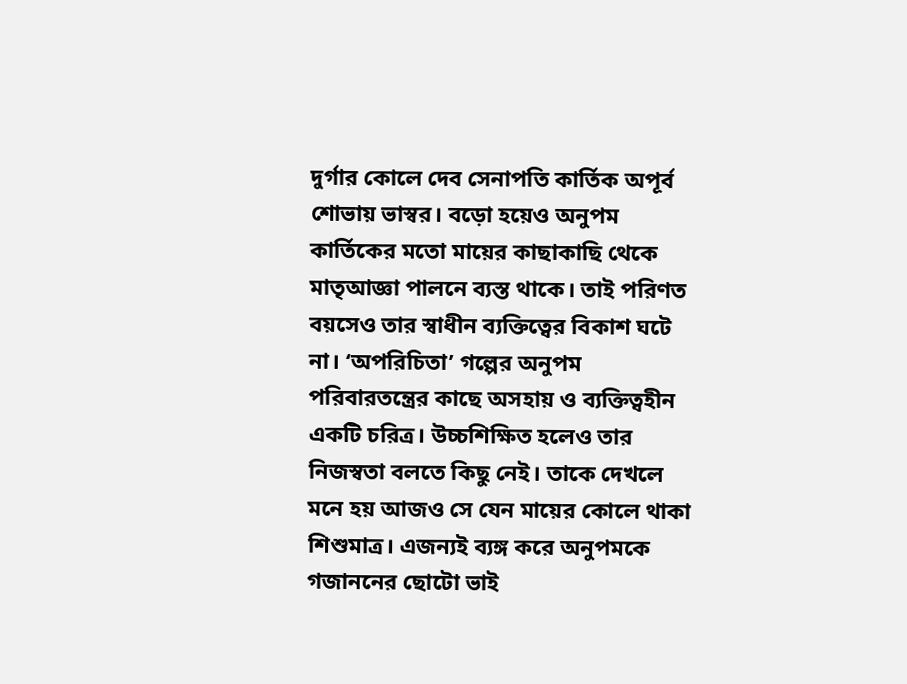দুর্গার কোলে দেব সেনাপতি কার্তিক অপূর্ব শোভায় ভাস্বর। বড়ো হয়েও অনুপম কার্তিকের মতো মায়ের কাছাকাছি থেকে মাতৃআজ্ঞা পালনে ব্যস্ত থাকে। তাই পরিণত বয়সেও তার স্বাধীন ব্যক্তিত্বের বিকাশ ঘটে না। ‘অপরিচিতা’ গল্পের অনুপম পরিবারতন্ত্রের কাছে অসহায় ও ব্যক্তিত্বহীন একটি চরিত্র। উচ্চশিক্ষিত হলেও তার নিজস্বতা বলতে কিছু নেই। তাকে দেখলে মনে হয় আজও সে যেন মায়ের কোলে থাকা শিশুমাত্র। এজন্যই ব্যঙ্গ করে অনুপমকে গজাননের ছোটো ভাই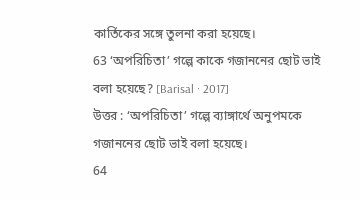কার্তিকের সঙ্গে তুলনা করা হয়েছে।
63 ‘অপরিচিতা’ গল্পে কাকে গজাননের ছোট ভাই বলা হয়েছে? [Barisal · 2017]
উত্তর : ‘অপরিচিতা’ গল্পে ব্যাঙ্গার্থে অনুপমকে গজাননের ছোট ভাই বলা হয়েছে।
64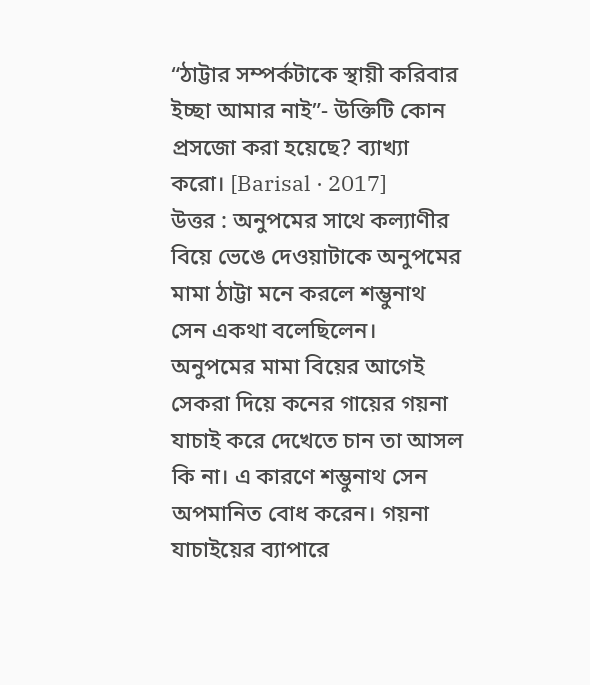“ঠাট্টার সম্পর্কটাকে স্থায়ী করিবার ইচ্ছা আমার নাই”- উক্তিটি কোন প্রসজো করা হয়েছে? ব্যাখ্যা করো। [Barisal · 2017]
উত্তর : অনুপমের সাথে কল্যাণীর বিয়ে ভেঙে দেওয়াটাকে অনুপমের মামা ঠাট্টা মনে করলে শম্ভুনাথ সেন একথা বলেছিলেন।
অনুপমের মামা বিয়ের আগেই সেকরা দিয়ে কনের গায়ের গয়না যাচাই করে দেখেতে চান তা আসল কি না। এ কারণে শম্ভুনাথ সেন অপমানিত বোধ করেন। গয়না যাচাইয়ের ব্যাপারে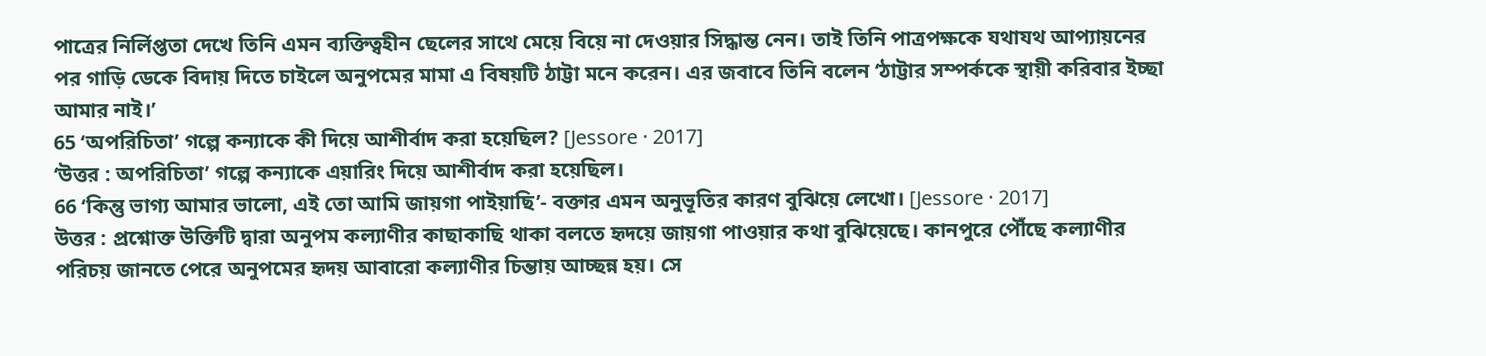পাত্রের নির্লিপ্ততা দেখে তিনি এমন ব্যক্তিত্বহীন ছেলের সাথে মেয়ে বিয়ে না দেওয়ার সিদ্ধান্ত নেন। তাই তিনি পাত্রপক্ষকে যথাযথ আপ্যায়নের পর গাড়ি ডেকে বিদায় দিতে চাইলে অনুপমের মামা এ বিষয়টি ঠাট্টা মনে করেন। এর জবাবে তিনি বলেন ‘ঠাট্টার সম্পর্ককে স্থায়ী করিবার ইচ্ছা আমার নাই।’
65 ‘অপরিচিতা’ গল্পে কন্যাকে কী দিয়ে আশীর্বাদ করা হয়েছিল? [Jessore · 2017]
‘উত্তর : অপরিচিতা’ গল্পে কন্যাকে এয়ারিং দিয়ে আশীর্বাদ করা হয়েছিল।
66 ‘কিন্তু ভাগ্য আমার ভালো, এই তো আমি জায়গা পাইয়াছি’- বক্তার এমন অনুভূতির কারণ বুঝিয়ে লেখো। [Jessore · 2017]
উত্তর : প্রশ্নোক্ত উক্তিটি দ্বারা অনুপম কল্যাণীর কাছাকাছি থাকা বলতে হৃদয়ে জায়গা পাওয়ার কথা বুঝিয়েছে। কানপুরে পৌঁছে কল্যাণীর পরিচয় জানতে পেরে অনুপমের হৃদয় আবারো কল্যাণীর চিন্তায় আচ্ছন্ন হয়। সে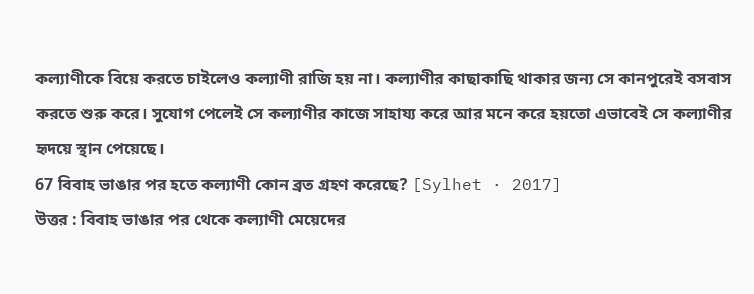কল্যাণীকে বিয়ে করতে চাইলেও কল্যাণী রাজি হয় না। কল্যাণীর কাছাকাছি থাকার জন্য সে কানপুরেই বসবাস করতে শুরু করে। সুযোগ পেলেই সে কল্যাণীর কাজে সাহায্য করে আর মনে করে হয়তো এভাবেই সে কল্যাণীর হৃদয়ে স্থান পেয়েছে।
67 বিবাহ ভাঙার পর হতে কল্যাণী কোন ব্রত গ্রহণ করেছে? [Sylhet · 2017]
উত্তর : বিবাহ ভাঙার পর থেকে কল্যাণী মেয়েদের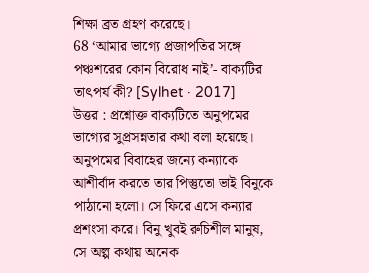শিক্ষা ব্রত গ্রহণ করেছে।
68 ‘আমার ভাগ্যে প্রজাপতির সঙ্গে পঞ্চশরের কোন বিরোধ নাই’- বাক্যটির তাৎপর্য কী? [Sylhet · 2017]
উত্তর : প্রশ্নোক্ত বাক্যটিতে অনুপমের ভাগ্যের সুপ্রসন্নতার কথা বলা হয়েছে।
অনুপমের বিবাহের জন্যে কন্যাকে আশীর্বাদ করতে তার পিস্তুতো ভাই বিনুকে পাঠানো হলো। সে ফিরে এসে কন্যার প্রশংসা করে। বিনু খুবই রুচিশীল মানুষ, সে অল্প কথায় অনেক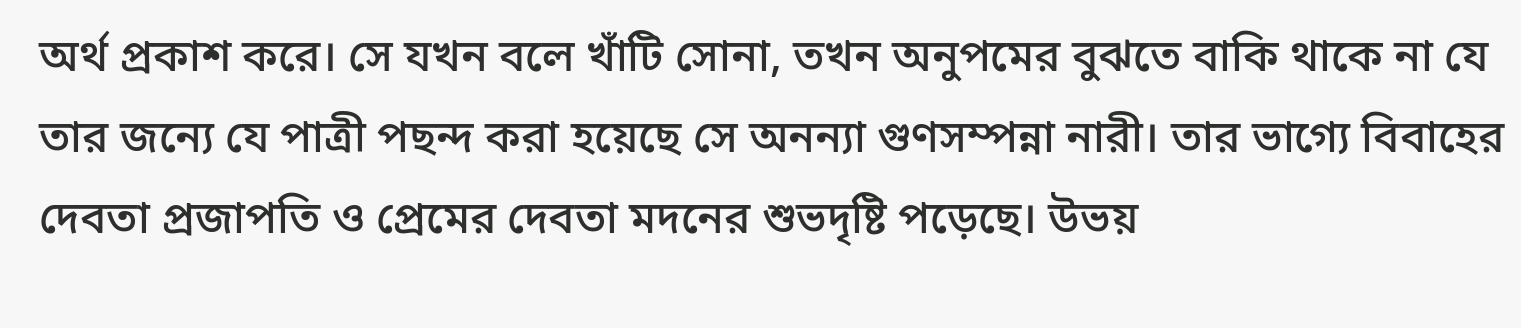অর্থ প্রকাশ করে। সে যখন বলে খাঁটি সোনা, তখন অনুপমের বুঝতে বাকি থাকে না যে তার জন্যে যে পাত্রী পছন্দ করা হয়েছে সে অনন্যা গুণসম্পন্না নারী। তার ভাগ্যে বিবাহের দেবতা প্রজাপতি ও প্রেমের দেবতা মদনের শুভদৃষ্টি পড়েছে। উভয়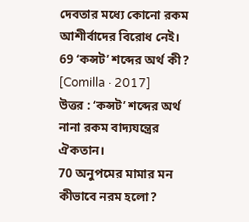দেবতার মধ্যে কোনো রকম আশীর্বাদের বিরোধ নেই।
69 ‘কন্সট’ শব্দের অর্থ কী? [Comilla · 2017]
উত্তর : ‘কন্সট’ শব্দের অর্থ নানা রকম বাদ্যযন্ত্রের ঐকতান।
70 অনুপমের মামার মন কীভাবে নরম হলো?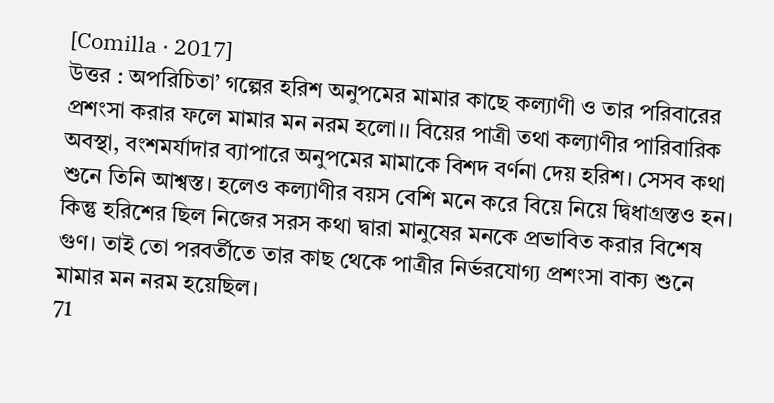[Comilla · 2017]
উত্তর : অপরিচিতা’ গল্পের হরিশ অনুপমের মামার কাছে কল্যাণী ও তার পরিবারের প্রশংসা করার ফলে মামার মন নরম হলো।। বিয়ের পাত্রী তথা কল্যাণীর পারিবারিক অবস্থা, বংশমর্যাদার ব্যাপারে অনুপমের মামাকে বিশদ বর্ণনা দেয় হরিশ। সেসব কথা শুনে তিনি আশ্বস্ত। হলেও কল্যাণীর বয়স বেশি মনে করে বিয়ে নিয়ে দ্বিধাগ্রস্তও হন। কিন্তু হরিশের ছিল নিজের সরস কথা দ্বারা মানুষের মনকে প্রভাবিত করার বিশেষ গুণ। তাই তো পরবর্তীতে তার কাছ থেকে পাত্রীর নির্ভরযোগ্য প্রশংসা বাক্য শুনে মামার মন নরম হয়েছিল।
71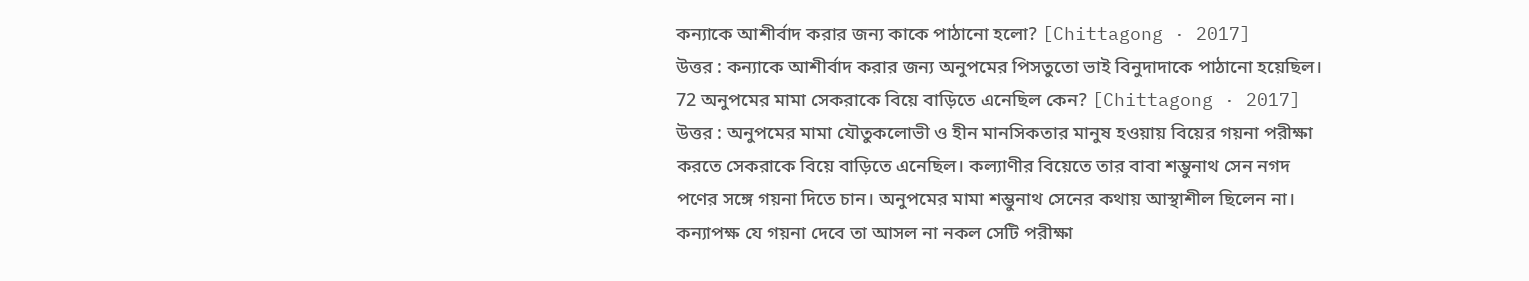কন্যাকে আশীর্বাদ করার জন্য কাকে পাঠানো হলো? [Chittagong · 2017]
উত্তর : কন্যাকে আশীর্বাদ করার জন্য অনুপমের পিসতুতো ভাই বিনুদাদাকে পাঠানো হয়েছিল।
72 অনুপমের মামা সেকরাকে বিয়ে বাড়িতে এনেছিল কেন? [Chittagong · 2017]
উত্তর : অনুপমের মামা যৌতুকলোভী ও হীন মানসিকতার মানুষ হওয়ায় বিয়ের গয়না পরীক্ষা করতে সেকরাকে বিয়ে বাড়িতে এনেছিল। কল্যাণীর বিয়েতে তার বাবা শম্ভুনাথ সেন নগদ পণের সঙ্গে গয়না দিতে চান। অনুপমের মামা শম্ভুনাথ সেনের কথায় আস্থাশীল ছিলেন না। কন্যাপক্ষ যে গয়না দেবে তা আসল না নকল সেটি পরীক্ষা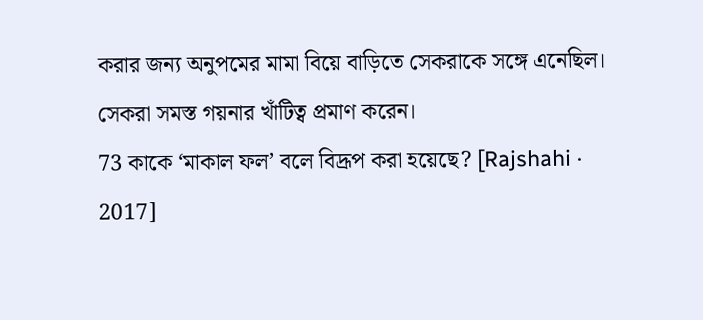করার জন্য অনুপমের মামা বিয়ে বাড়িতে সেকরাকে সঙ্গে এনেছিল। সেকরা সমস্ত গয়নার খাঁটিত্ব প্রমাণ করেন।
73 কাকে ‘মাকাল ফল’ বলে বিদ্রূপ করা হয়েছে? [Rajshahi · 2017]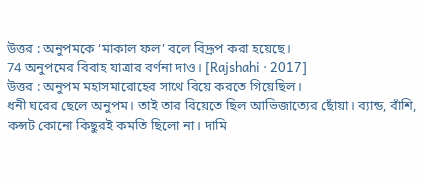উত্তর : অনুপমকে ‘মাকাল ফল’ বলে বিদ্রূপ করা হয়েছে।
74 অনুপমের বিবাহ যাত্রার বর্ণনা দাও। [Rajshahi · 2017]
উত্তর : অনুপম মহাসমারোহের সাথে বিয়ে করতে গিয়েছিল।
ধনী ঘরের ছেলে অনুপম। তাই তার বিয়েতে ছিল আভিজাত্যের ছোঁয়া। ব্যান্ড, বাঁশি, কন্সট কোনো কিছুরই কমতি ছিলো না। দামি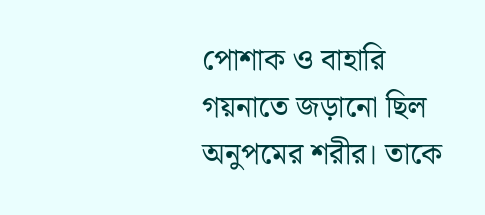পোশাক ও বাহারি গয়নাতে জড়ানো ছিল অনুপমের শরীর। তাকে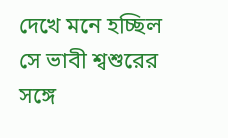দেখে মনে হচ্ছিল সে ভাবী শ্বশুরের সঙ্গে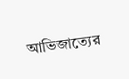আভিজাত্যের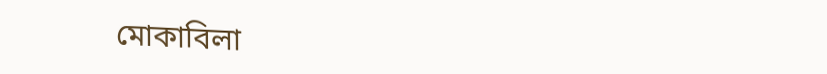মোকাবিলা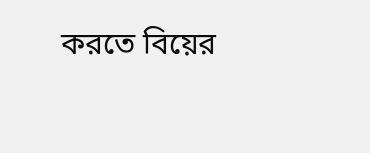করতে বিয়ের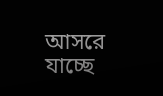আসরে যাচ্ছে